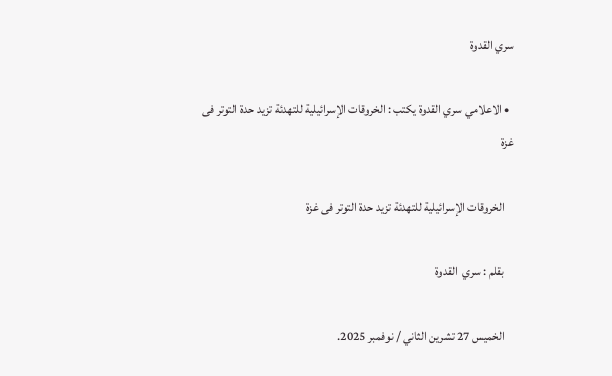سري القدوة

  • الاعلامي سري القدوة يكتب : الخروقات الإسرائيلية للتهدئة تزيد حدة التوتر فى غزة

    الخروقات الإسرائيلية للتهدئة تزيد حدة التوتر فى غزة

    بقلم : سري  القدوة

    الخميس 27 تشرين الثاني / نوفمبر 2025.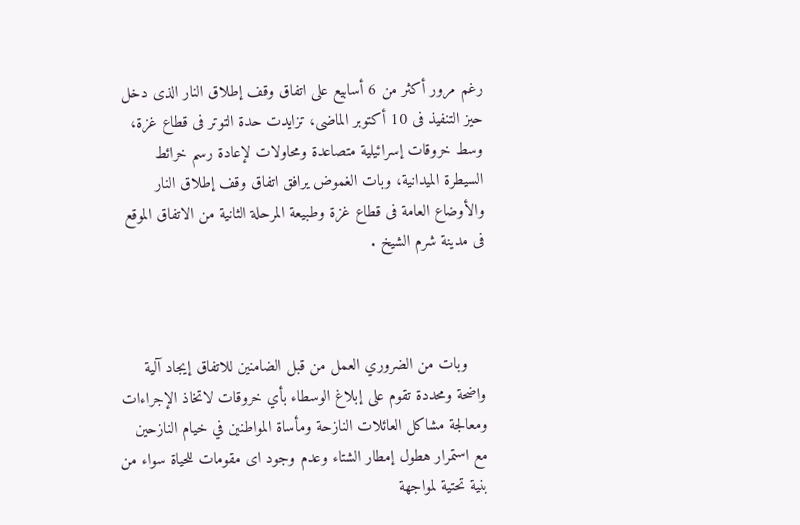رغم مرور أكثر من 6 أسابيع على اتفاق وقف إطلاق النار الذى دخل حيز التنفيذ فى 10 أكتوبر الماضى، تزايدت حدة التوتر فى قطاع غزة، وسط خروقات إسرائيلية متصاعدة ومحاولات لإعادة رسم خرائط السيطرة الميدانية، وبات الغموض يرافق اتفاق وقف إطلاق النار والأوضاع العامة فى قطاع غزة وطبيعة المرحلة الثانية من الاتفاق الموقع فى مدينة شرم الشيخ .



    وبات من الضروري العمل من قبل الضامنين للاتفاق إيجاد آلية واضحة ومحددة تقوم على إبلاغ الوسطاء بأي خروقات لاتخاذ الإجراءات ومعالجة مشاكل العائلات النازحة ومأساة المواطنين في خيام النازحين مع استمرار هطول إمطار الشتاء وعدم وجود اى مقومات للحياة سواء من بنية تحتية لمواجهة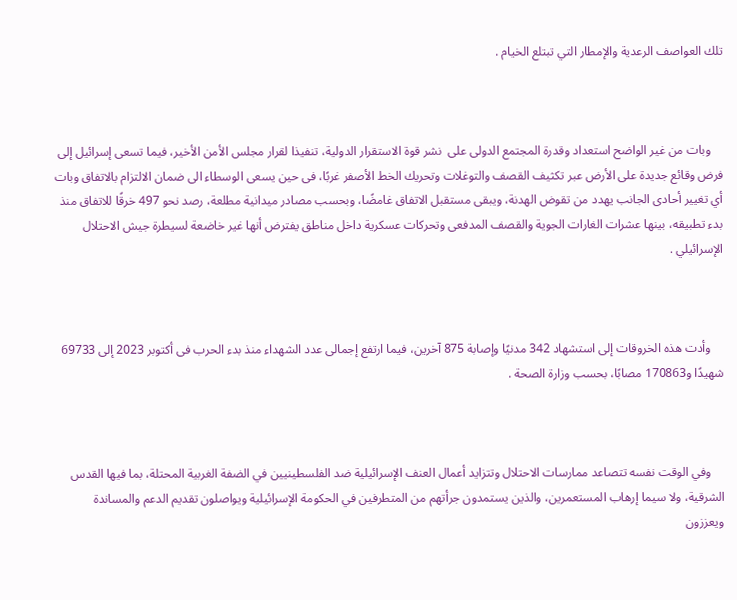تلك العواصف الرعدية والإمطار التي تبتلع الخيام .



    وبات من غير الواضح استعداد وقدرة المجتمع الدولى على  نشر قوة الاستقرار الدولية، تنفيذا لقرار مجلس الأمن الأخير، فيما تسعى إسرائيل إلى فرض وقائع جديدة على الأرض عبر تكثيف القصف والتوغلات وتحريك الخط الأصفر غربًا، فى حين يسعى الوسطاء الى ضمان الالتزام بالاتفاق وبات أي تغيير أحادى الجانب يهدد من تقوض الهدنة، ويبقى مستقبل الاتفاق غامضًا، وبحسب مصادر ميدانية مطلعة، رصد نحو 497 خرقًا للاتفاق منذ بدء تطبيقه، بينها عشرات الغارات الجوية والقصف المدفعى وتحركات عسكرية داخل مناطق يفترض أنها غير خاضعة لسيطرة جيش الاحتلال الإسرائيلي .



    وأدت هذه الخروقات إلى استشهاد 342 مدنيًا وإصابة 875 آخرين، فيما ارتفع إجمالى عدد الشهداء منذ بدء الحرب فى أكتوبر 2023 إلى 69733 شهيدًا و170863 مصابًا، بحسب وزارة الصحة .



    وفي الوقت نفسه تتصاعد ممارسات الاحتلال وتتزايد أعمال العنف الإسرائيلية ضد الفلسطينيين في الضفة الغربية المحتلة، بما فيها القدس الشرقية، ولا سيما إرهاب المستعمرين، والذين يستمدون جرأتهم من المتطرفين في الحكومة الإسرائيلية ويواصلون تقديم الدعم والمساندة ويعززون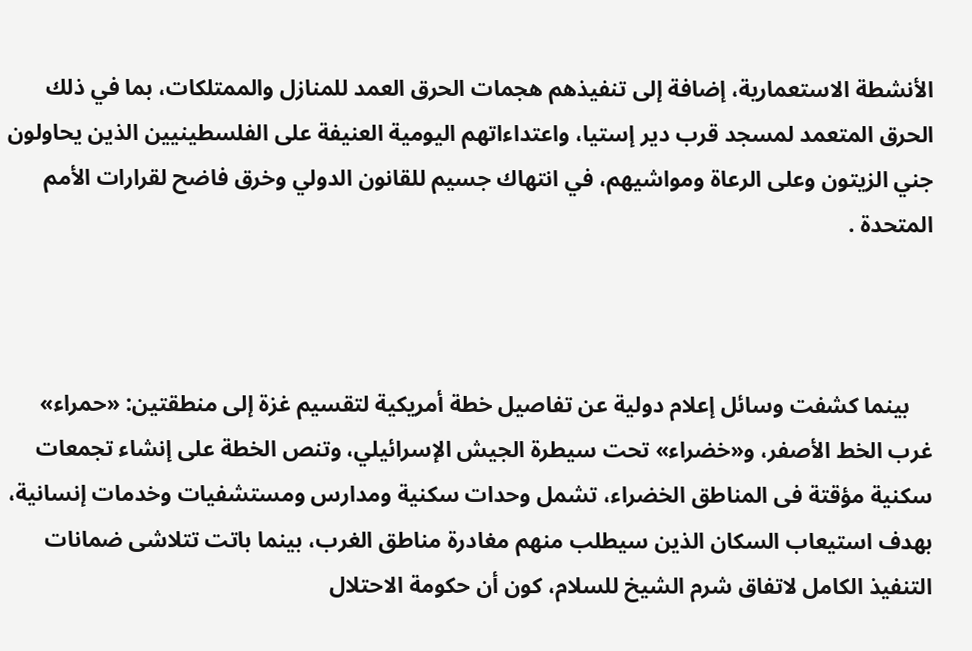الأنشطة الاستعمارية، إضافة إلى تنفيذهم هجمات الحرق العمد للمنازل والممتلكات، بما في ذلك الحرق المتعمد لمسجد قرب دير إستيا، واعتداءاتهم اليومية العنيفة على الفلسطينيين الذين يحاولون جني الزيتون وعلى الرعاة ومواشيهم، في انتهاك جسيم للقانون الدولي وخرق فاضح لقرارات الأمم المتحدة .



    بينما كشفت وسائل إعلام دولية عن تفاصيل خطة أمريكية لتقسيم غزة إلى منطقتين: «حمراء» غرب الخط الأصفر، و«خضراء» تحت سيطرة الجيش الإسرائيلي، وتنص الخطة على إنشاء تجمعات سكنية مؤقتة فى المناطق الخضراء، تشمل وحدات سكنية ومدارس ومستشفيات وخدمات إنسانية، بهدف استيعاب السكان الذين سيطلب منهم مغادرة مناطق الغرب، بينما باتت تتلاشى ضمانات التنفيذ الكامل لاتفاق شرم الشيخ للسلام، كون أن حكومة الاحتلال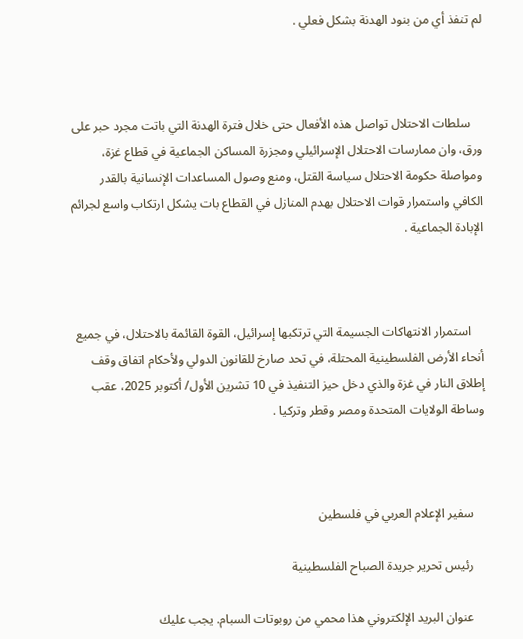لم تنفذ أي من بنود الهدنة بشكل فعلي .



    سلطات الاحتلال تواصل هذه الأفعال حتى خلال فترة الهدنة التي باتت مجرد حبر على ورق، وان ممارسات الاحتلال الإسرائيلي ومجزرة المساكن الجماعية في قطاع غزة، ومواصلة حكومة الاحتلال سياسة القتل، ومنع وصول المساعدات الإنسانية بالقدر الكافي واستمرار قوات الاحتلال بهدم المنازل في القطاع بات يشكل ارتكاب واسع لجرائم الإبادة الجماعية .



    استمرار الانتهاكات الجسيمة التي ترتكبها إسرائيل، القوة القائمة بالاحتلال، في جميع أنحاء الأرض الفلسطينية المحتلة، في تحد صارخ للقانون الدولي ولأحكام اتفاق وقف إطلاق النار في غزة والذي دخل حيز التنفيذ في 10 تشرين الأول/ أكتوبر 2025، عقب وساطة الولايات المتحدة ومصر وقطر وتركيا .



    سفير الإعلام العربي في فلسطين

    رئيس تحرير جريدة الصباح الفلسطينية

    عنوان البريد الإلكتروني هذا محمي من روبوتات السبام. يجب عليك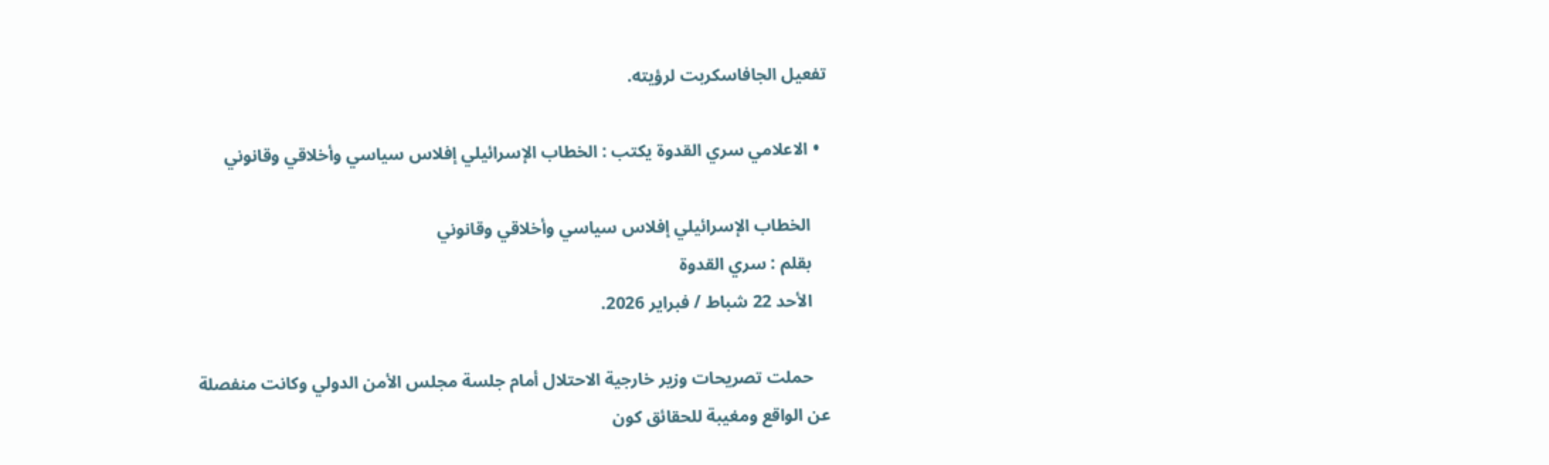تفعيل الجافاسكربت لرؤيته.

  • الاعلامي سري القدوة يكتب : الخطاب الإسرائيلي إفلاس سياسي وأخلاقي وقانوني

    الخطاب الإسرائيلي إفلاس سياسي وأخلاقي وقانوني
    بقلم : سري القدوة
    الأحد 22 شباط / فبراير 2026.

    حملت تصريحات وزير خارجية الاحتلال أمام جلسة مجلس الأمن الدولي وكانت منفصلة عن الواقع ومغيبة للحقائق كون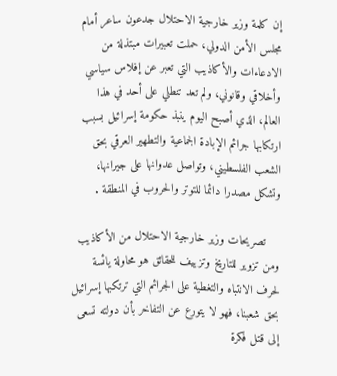إن كلمة وزير خارجية الاحتلال جدعون ساعر أمام مجلس الأمن الدولي، حملت تعبيرات مبتذلة من الادعاءات والأكاذيب التي تعبر عن إفلاس سياسي وأخلاقي وقانوني، ولم تعد تنطلي على أحد في هذا العالم، الذي أصبح اليوم ينبذ حكومة إسرائيل بسبب ارتكابها جرائم الإبادة الجماعية والتطهير العرقي بحق الشعب الفلسطيني، وتواصل عدوانها على جيرانها، وتشكل مصدرا دائما للتوتر والحروب في المنطقة .

    تصريحات وزير خارجية الاحتلال من الأكاذيب ومن تزوير للتاريخ وتزييف للحقائق هو محاولة يائسة لحرف الانتباه والتغطية على الجرائم التي ترتكبها إسرائيل بحق شعبنا، فهو لا يتورع عن التفاخر بأن دولته تسعى إلى قتل فكرة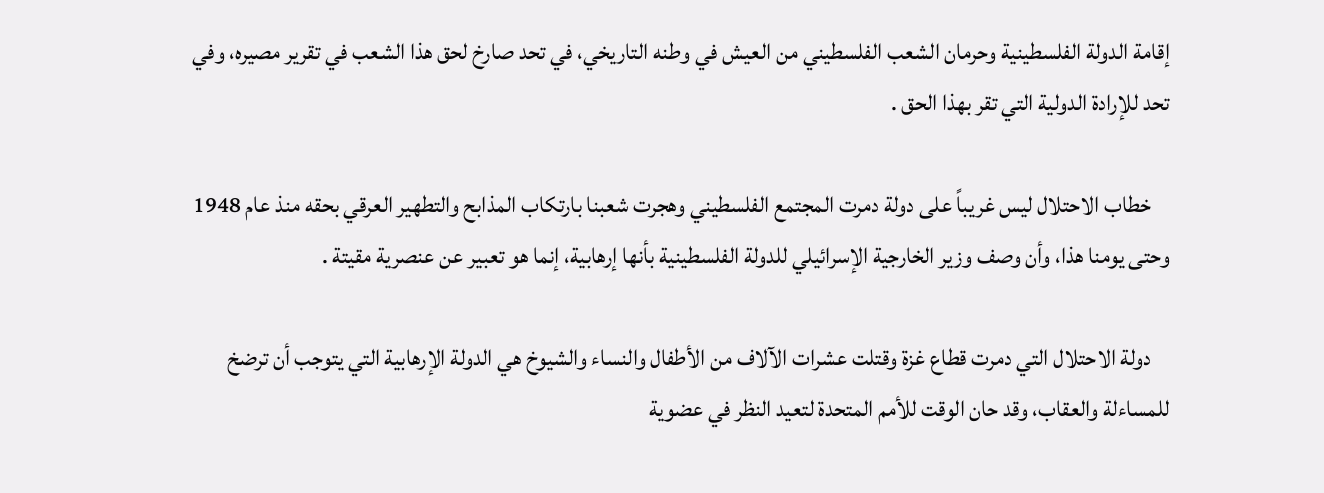إقامة الدولة الفلسطينية وحرمان الشعب الفلسطيني من العيش في وطنه التاريخي، في تحد صارخ لحق هذا الشعب في تقرير مصيره، وفي تحد للإرادة الدولية التي تقر بهذا الحق .

    خطاب الاحتلال ليس غريباً على دولة دمرت المجتمع الفلسطيني وهجرت شعبنا بارتكاب المذابح والتطهير العرقي بحقه منذ عام 1948 وحتى يومنا هذا، وأن وصف وزير الخارجية الإسرائيلي للدولة الفلسطينية بأنها إرهابية، إنما هو تعبير عن عنصرية مقيتة .

    دولة الاحتلال التي دمرت قطاع غزة وقتلت عشرات الآلاف من الأطفال والنساء والشيوخ هي الدولة الإرهابية التي يتوجب أن ترضخ للمساءلة والعقاب، وقد حان الوقت للأمم المتحدة لتعيد النظر في عضوية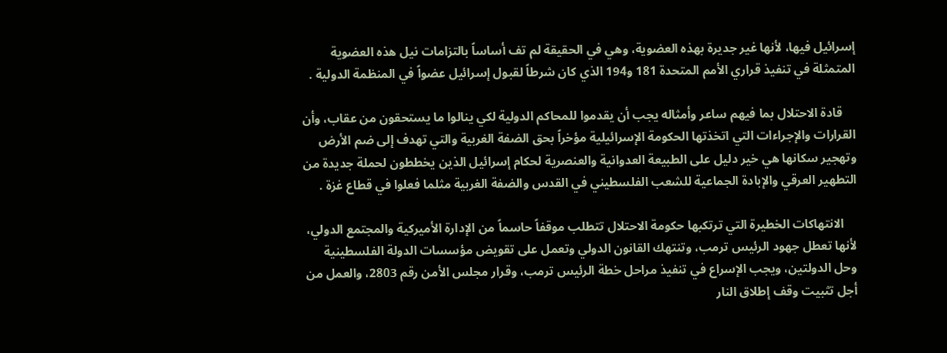إسرائيل فيها، لأنها غير جديرة بهذه العضوية، وهي في الحقيقة لم تف أساساً بالتزامات نيل هذه العضوية المتمثلة في تنفيذ قراري الأمم المتحدة 181 و194 الذي كان شرطاً لقبول إسرائيل عضواً في المنظمة الدولية .

    قادة الاحتلال بما فيهم ساعر وأمثاله يجب أن يقدموا للمحاكم الدولية لكي ينالوا ما يستحقون من عقاب، وأن القرارات والإجراءات التي اتخذتها الحكومة الإسرائيلية مؤخراً بحق الضفة الغربية والتي تهدف إلى ضم الأرض وتهجير سكانها هي خير دليل على الطبيعة العدوانية والعنصرية لحكام إسرائيل الذين يخططون لحملة جديدة من التطهير العرقي والإبادة الجماعية للشعب الفلسطيني في القدس والضفة الغربية مثلما فعلوا في قطاع غزة .

    الانتهاكات الخطيرة التي ترتكبها حكومة الاحتلال تتطلب موقفاً حاسماً من الإدارة الأميركية والمجتمع الدولي، لأنها تعطل جهود الرئيس ترمب، وتنتهك القانون الدولي وتعمل على تقويض مؤسسات الدولة الفلسطينية وحل الدولتين، ويجب الإسراع في تنفيذ مراحل خطة الرئيس ترمب، وقرار مجلس الأمن رقم 2803، والعمل من أجل تثبيت وقف إطلاق النار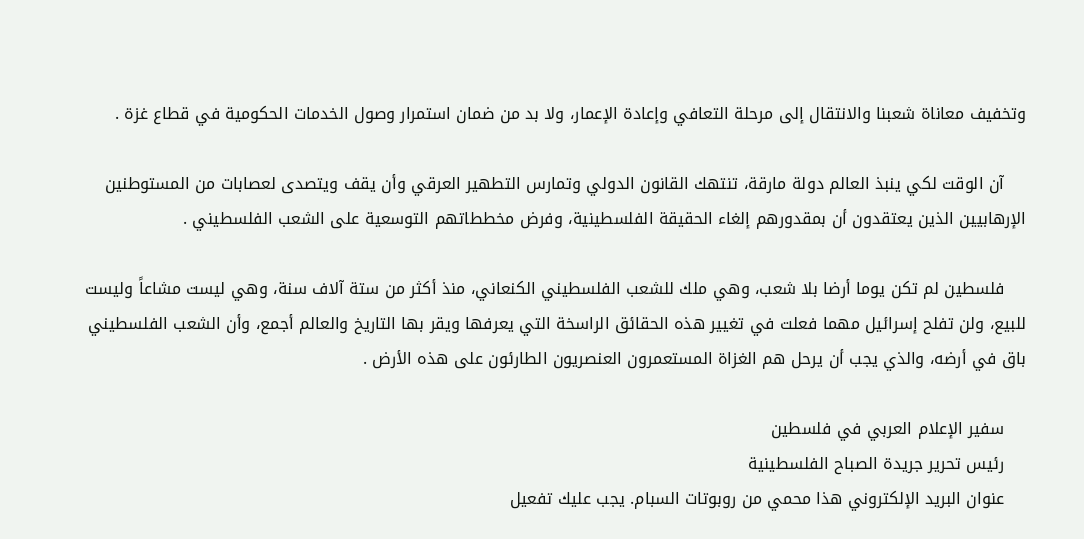وتخفيف معاناة شعبنا والانتقال إلى مرحلة التعافي وإعادة الإعمار، ولا بد من ضمان استمرار وصول الخدمات الحكومية في قطاع غزة .

    آن الوقت لكي ينبذ العالم دولة مارقة، تنتهك القانون الدولي وتمارس التطهير العرقي وأن يقف ويتصدى لعصابات من المستوطنين الإرهابيين الذين يعتقدون أن بمقدورهم إلغاء الحقيقة الفلسطينية، وفرض مخططاتهم التوسعية على الشعب الفلسطيني .

    فلسطين لم تكن يوما أرضا بلا شعب، وهي ملك للشعب الفلسطيني الكنعاني، منذ أكثر من ستة آلاف سنة، وهي ليست مشاعاً وليست للبيع، ولن تفلح إسرائيل مهما فعلت في تغيير هذه الحقائق الراسخة التي يعرفها ويقر بها التاريخ والعالم أجمع، وأن الشعب الفلسطيني باق في أرضه، والذي يجب أن يرحل هم الغزاة المستعمرون العنصريون الطارئون على هذه الأرض .

    سفير الإعلام العربي في فلسطين
    رئيس تحرير جريدة الصباح الفلسطينية
    عنوان البريد الإلكتروني هذا محمي من روبوتات السبام. يجب عليك تفعيل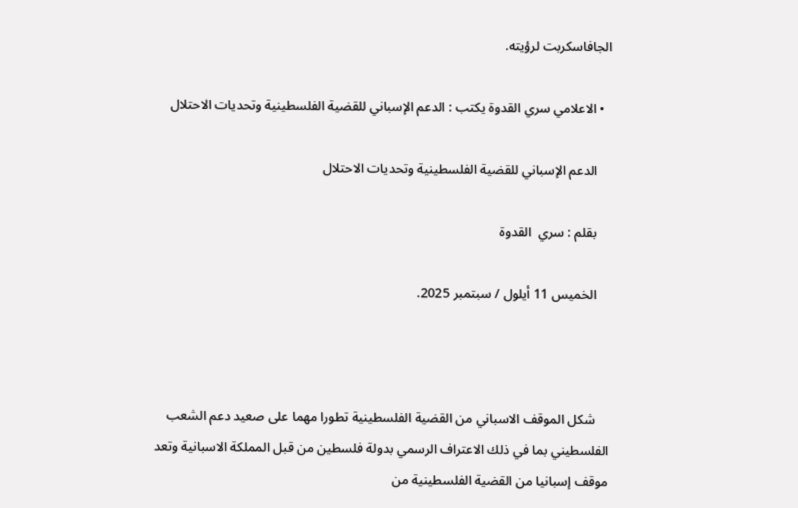الجافاسكربت لرؤيته.

  • الاعلامي سري القدوة يكتب : الدعم الإسباني للقضية الفلسطينية وتحديات الاحتلال

    الدعم الإسباني للقضية الفلسطينية وتحديات الاحتلال

    بقلم : سري  القدوة

    الخميس 11 أيلول / سبتمبر 2025.



    شكل الموقف الاسباني من القضية الفلسطينية تطورا مهما على صعيد دعم الشعب الفلسطيني بما في ذلك الاعتراف الرسمي بدولة فلسطين من قبل المملكة الاسبانية وتعد موقف إسبانيا من القضية الفلسطينية من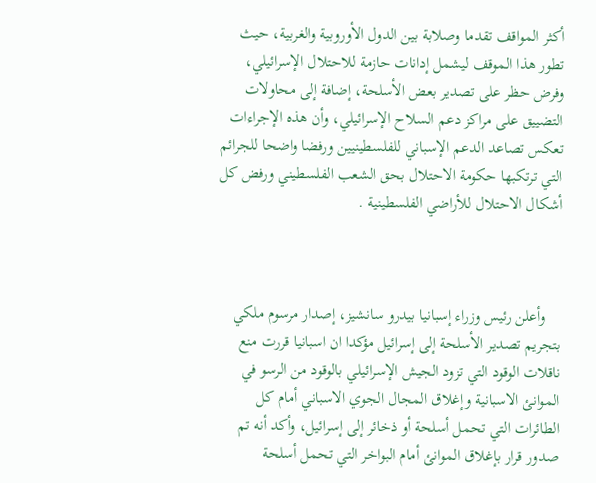أكثر المواقف تقدما وصلابة بين الدول الأوروبية والغربية، حيث تطور هذا الموقف ليشمل إدانات حازمة للاحتلال الإسرائيلي، وفرض حظر على تصدير بعض الأسلحة، إضافة إلى محاولات التضييق على مراكز دعم السلاح الإسرائيلي، وأن هذه الإجراءات تعكس تصاعد الدعم الإسباني للفلسطينيين ورفضا واضحا للجرائم التي ترتكبها حكومة الاحتلال بحق الشعب الفلسطيني ورفض كل أشكال الاحتلال للأراضي الفلسطينية .



    وأعلن رئيس وزراء إسبانيا بيدرو سانشيز، إصدار مرسوم ملكي بتجريم تصدير الأسلحة إلى إسرائيل مؤكدا ان اسبانيا قررت منع ناقلات الوقود التي تزود الجيش الإسرائيلي بالوقود من الرسو في الموانئ الاسبانية وإغلاق المجال الجوي الاسباني أمام كل الطائرات التي تحمل أسلحة أو ذخائر إلى إسرائيل، وأكد أنه تم صدور قرار بإغلاق الموانئ أمام البواخر التي تحمل أسلحة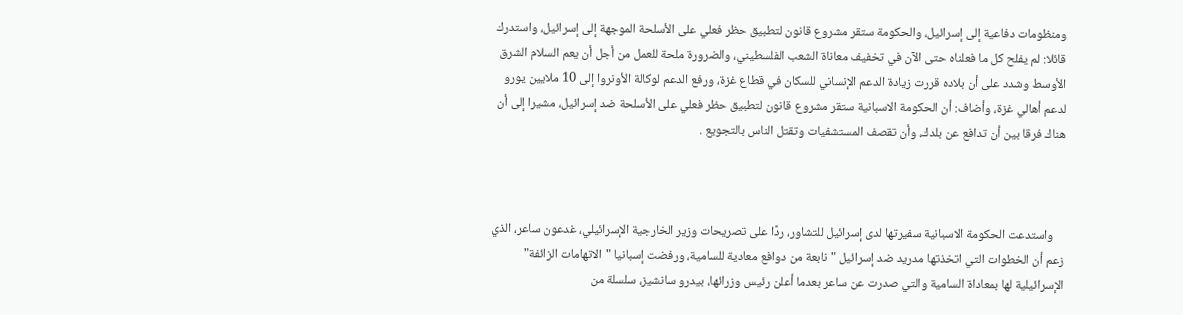ومنظومات دفاعية إلى إسرائيل، والحكومة ستقر مشروع قانون لتطبيق حظر فعلي على الأسلحة الموجهة إلى إسرائيل، واستدرك قائلا: لم يفلح كل ما فعلناه حتى الآن في تخفيف معاناة الشعب الفلسطيني، والضرورة ملحة للعمل من أجل أن يعم السلام الشرق الأوسط وشدد على أن بلاده قررت زيادة الدعم الإنساني للسكان في قطاع غزة، ورفع الدعم لوكالة الأونروا إلى 10 ملايين يورو لدعم أهالي غزة، وأضاف: أن الحكومة الاسبانية ستقر مشروع قانون لتطبيق حظر فعلي على الأسلحة ضد إسرائيل، مشيرا إلى أن هناك فرقا بين أن تدافع عن بلدك، وأن تقصف المستشفيات وتقتل الناس بالتجويع .



    واستدعت الحكومة الاسبانية سفيرتها لدى إسرائيل للتشاور، ردًا على تصريحات وزير الخارجية الإسرائيلي، غدعون ساعر، الذي زعم أن الخطوات التي اتخذتها مدريد ضد إسرائيل "نابعة من دوافع معادية للسامية، ورفضت إسبانيا "الاتهامات الزائفة" الإسرائيلية لها بمعاداة السامية والتي صدرت عن ساعر بعدما أعلن رئيس وزرائها، بيدرو سانشيز، سلسلة من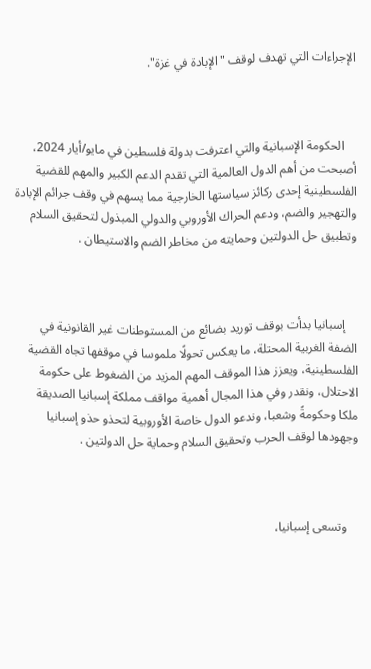الإجراءات التي تهدف لوقف "الإبادة في غزة".



    الحكومة الإسبانية والتي اعترفت بدولة فلسطين في مايو/أيار 2024، أصبحت من أهم الدول العالمية التي تقدم الدعم الكبير والمهم للقضية الفلسطينية إحدى ركائز سياستها الخارجية مما يسهم في وقف جرائم الإبادة والتهجير والضم، ودعم الحراك الأوروبي والدولي المبذول لتحقيق السلام وتطبيق حل الدولتين وحمايته من مخاطر الضم والاستيطان .



    إسبانيا بدأت بوقف توريد بضائع من المستوطنات غير القانونية في الضفة الغربية المحتلة، ما يعكس تحولًا ملموسا في موقفها تجاه القضية الفلسطينية، ويعزز هذا الموقف المهم المزيد من الضغوط على حكومة الاحتلال، ونقدر وفي هذا المجال أهمية مواقف مملكة إسبانيا الصديقة ملكا وحكومةً وشعبا، وندعو الدول خاصة الأوروبية لتحذو حذو إسبانيا وجهودها لوقف الحرب وتحقيق السلام وحماية حل الدولتين .



    وتسعى إسبانيا،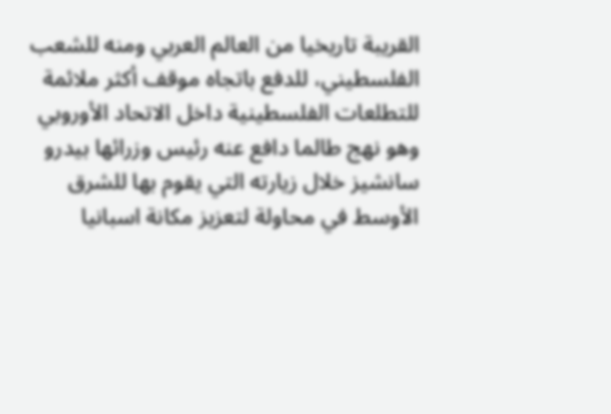القريبة تاريخيا من العالم العربي ومنه للشعب الفلسطيني، للدفع باتجاه موقف أكثر ملائمة للتطلعات الفلسطينية داخل الاتحاد الأوروبي وهو نهج طالما دافع عنه رئيس وزرائها بيدرو سانشيز خلال زيارته التي يقوم بها للشرق الأوسط في محاولة لتعزيز مكانة اسبانيا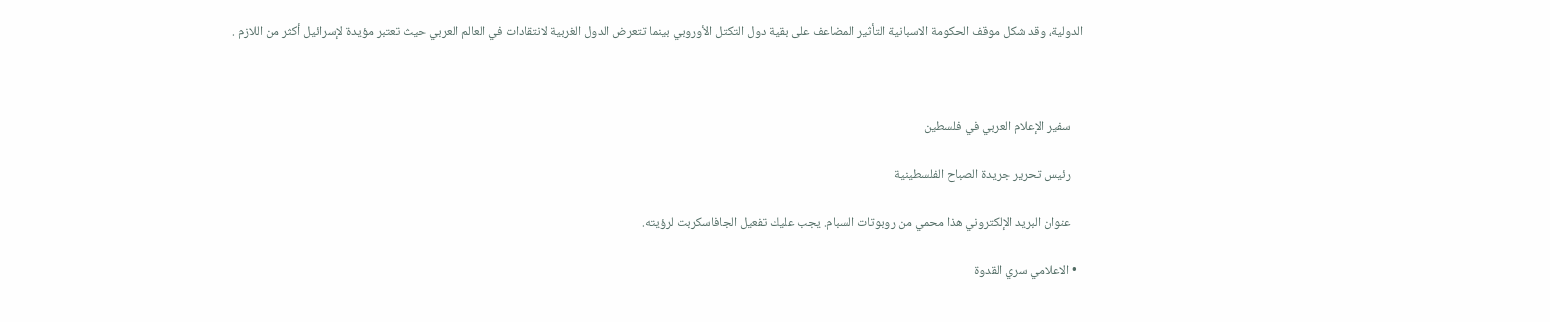الدولية، وقد شكل موقف الحكومة الاسبانية التأثير المضاعف على بقية دول التكتل الأوروبي بينما تتعرض الدول الغربية لانتقادات في العالم العربي حيث تعتبر مؤيدة لإسرائيل أكثر من اللازم .



    سفير الإعلام العربي في فلسطين

    رئيس تحرير جريدة الصباح الفلسطينية

    عنوان البريد الإلكتروني هذا محمي من روبوتات السبام. يجب عليك تفعيل الجافاسكربت لرؤيته.

  • الاعلامي سري القدوة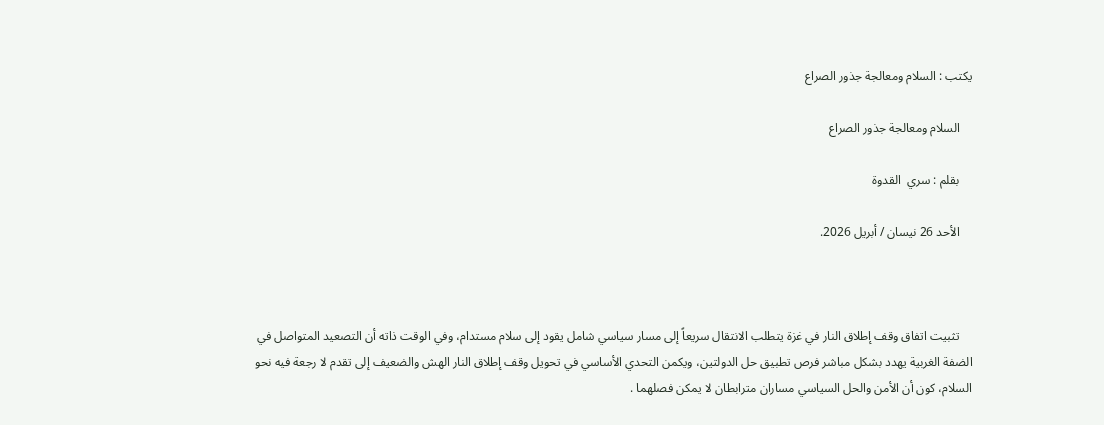يكتب : السلام ومعالجة جذور الصراع

    السلام ومعالجة جذور الصراع

    بقلم : سري  القدوة

    الأحد 26 نيسان / أبريل 2026.



    تثبيت اتفاق وقف إطلاق النار في غزة يتطلب الانتقال سريعاً إلى مسار سياسي شامل يقود إلى سلام مستدام، وفي الوقت ذاته أن التصعيد المتواصل في الضفة الغربية يهدد بشكل مباشر فرص تطبيق حل الدولتين، ويكمن التحدي الأساسي في تحويل وقف إطلاق النار الهش والضعيف إلى تقدم لا رجعة فيه نحو السلام، كون أن الأمن والحل السياسي مساران مترابطان لا يمكن فصلهما .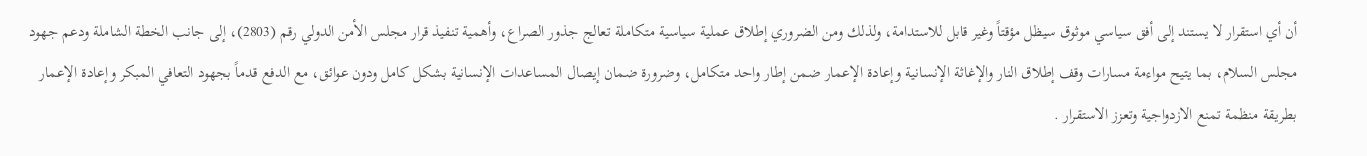أن أي استقرار لا يستند إلى أفق سياسي موثوق سيظل مؤقتاً وغير قابل للاستدامة، ولذلك ومن الضروري إطلاق عملية سياسية متكاملة تعالج جذور الصراع، وأهمية تنفيذ قرار مجلس الأمن الدولي رقم (2803)، إلى جانب الخطة الشاملة ودعم جهود مجلس السلام، بما يتيح مواءمة مسارات وقف إطلاق النار والإغاثة الإنسانية وإعادة الإعمار ضمن إطار واحد متكامل، وضرورة ضمان إيصال المساعدات الإنسانية بشكل كامل ودون عوائق، مع الدفع قدماً بجهود التعافي المبكر وإعادة الإعمار بطريقة منظمة تمنع الازدواجية وتعزز الاستقرار .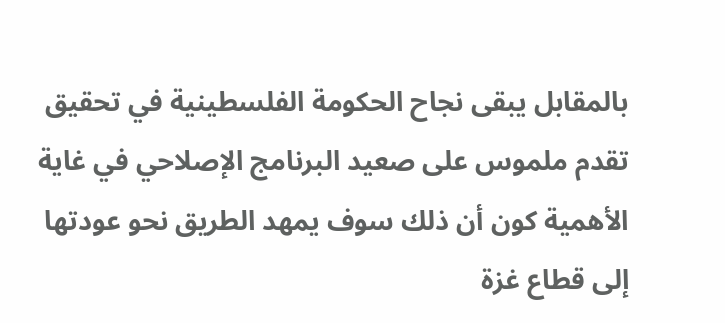بالمقابل يبقى نجاح الحكومة الفلسطينية في تحقيق تقدم ملموس على صعيد البرنامج الإصلاحي في غاية الأهمية كون أن ذلك سوف يمهد الطريق نحو عودتها إلى قطاع غزة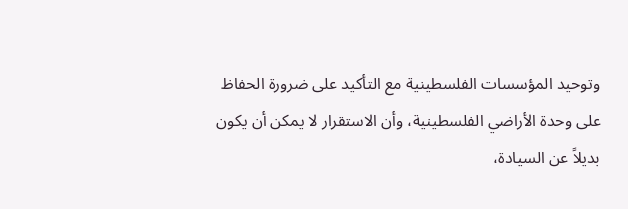وتوحيد المؤسسات الفلسطينية مع التأكيد على ضرورة الحفاظ على وحدة الأراضي الفلسطينية، وأن الاستقرار لا يمكن أن يكون بديلاً عن السيادة،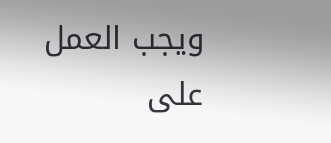ويجب العمل على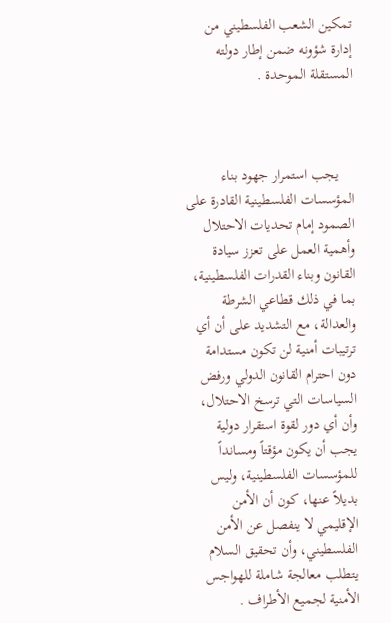تمكين الشعب الفلسطيني من إدارة شؤونه ضمن إطار دولته المستقلة الموحدة .



    يجب استمرار جهود بناء المؤسسات الفلسطينية القادرة على الصمود إمام تحديات الاحتلال وأهمية العمل على تعزز سيادة القانون وبناء القدرات الفلسطينية، بما في ذلك قطاعي الشرطة والعدالة، مع التشديد على أن أي ترتيبات أمنية لن تكون مستدامة دون احترام القانون الدولي ورفض السياسات التي ترسخ الاحتلال، وأن أي دور لقوة استقرار دولية يجب أن يكون مؤقتاً ومسانداً للمؤسسات الفلسطينية، وليس بديلاً عنها، كون أن الأمن الإقليمي لا ينفصل عن الأمن الفلسطيني، وأن تحقيق السلام يتطلب معالجة شاملة للهواجس الأمنية لجميع الأطراف .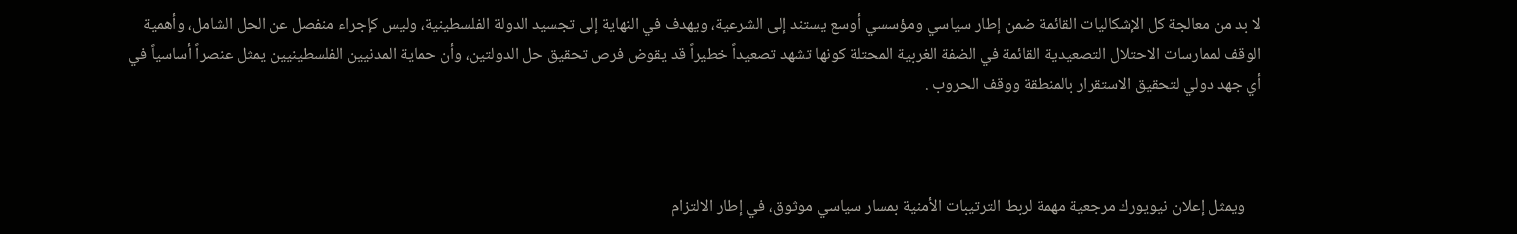لا بد من معالجة كل الإشكاليات القائمة ضمن إطار سياسي ومؤسسي أوسع يستند إلى الشرعية، ويهدف في النهاية إلى تجسيد الدولة الفلسطينية، وليس كإجراء منفصل عن الحل الشامل، وأهمية الوقف لممارسات الاحتلال التصعيدية القائمة في الضفة الغربية المحتلة كونها تشهد تصعيداً خطيراً قد يقوض فرص تحقيق حل الدولتين، وأن حماية المدنيين الفلسطينيين يمثل عنصراً أساسياً في أي جهد دولي لتحقيق الاستقرار بالمنطقة ووقف الحروب .



    ويمثل إعلان نيويورك مرجعية مهمة لربط الترتيبات الأمنية بمسار سياسي موثوق، في إطار الالتزام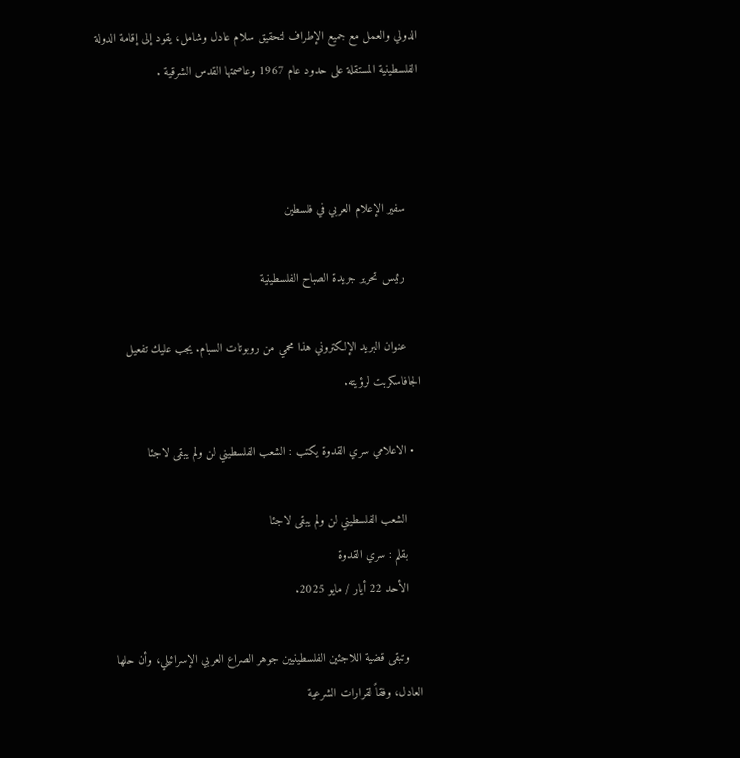الدولي والعمل مع جميع الإطراف لتحقيق سلام عادل وشامل، يقود إلى إقامة الدولة الفلسطينية المستقلة على حدود عام 1967 وعاصمتها القدس الشرقية .



    سفير الإعلام العربي في فلسطين

    رئيس تحرير جريدة الصباح الفلسطينية

    عنوان البريد الإلكتروني هذا محمي من روبوتات السبام. يجب عليك تفعيل الجافاسكربت لرؤيته.

  • الاعلامي سري القدوة يكتب : الشعب الفلسطيني لن ولم يبقى لاجئا

    الشعب الفلسطيني لن ولم يبقى لاجئا
    بقلم : سري القدوة
    الأحد 22 أيار / مايو 2025.

    وتبقى قضية اللاجئين الفلسطينيين جوهر الصراع العربي الإسرائيلي، وأن حلها العادل، وفقاً لقرارات الشرعية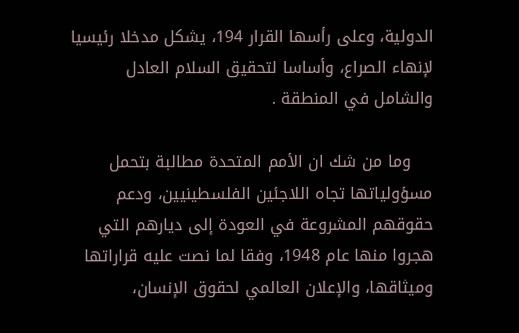الدولية، وعلى رأسها القرار 194، يشكل مدخلا رئيسيا لإنهاء الصراع، وأساسا لتحقيق السلام العادل والشامل في المنطقة .

    وما من شك ان الأمم المتحدة مطالبة بتحمل مسؤولياتها تجاه اللاجئين الفلسطينيين، ودعم حقوقهم المشروعة في العودة إلى ديارهم التي هجروا منها عام 1948، وفقا لما نصت عليه قراراتها وميثاقها، والإعلان العالمي لحقوق الإنسان،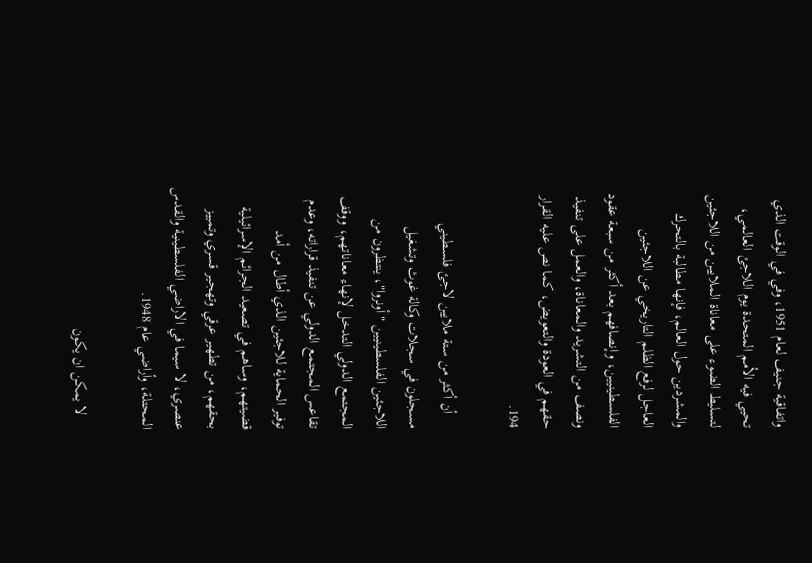واتفاقية جنيف لعام 1951، وفي في الوقت الذي تحيي فيه الأمم المتحدة يوم اللاجئ العالمي، لتسليط الضوء على معاناة الملايين من اللاجئين والمشردين حول العالم، فإنها مطالبة بالتحرك العاجل لرفع الظلم التاريخي عن اللاجئين الفلسطينيين، وإنصافهم بعد أكثر من سبعة عقود ونصف من التشريد والمعاناة، والعمل على تنفيذ حقهم في العودة والتعويض، كما نص عليه القرار 194.

    أن أكثر من ستة ملايين لاجئ فلسطيني مسجلون في سجلات وكالة غوث وتشغيل اللاجئين الفلسطينيين "أونروا"، ينتظرون من المجتمع الدولي التدخل لإنهاء معاناتهم، ووقف تقاعس المجتمع الدولي عن تنفيذ قراراته، وعدم توفير الحماية للاجئين الذي أطال من أمد قضيتهم، وساهم في تصعيد الجرائم الإسرائيلية بحقهم، من تطهير عرقي وتهجير قسري وتمييز عنصري، لا سيما في الاراضي الفلسطينية والقدس المحتلة، وأراضي عام 1948.

    لا يمكن ان يكون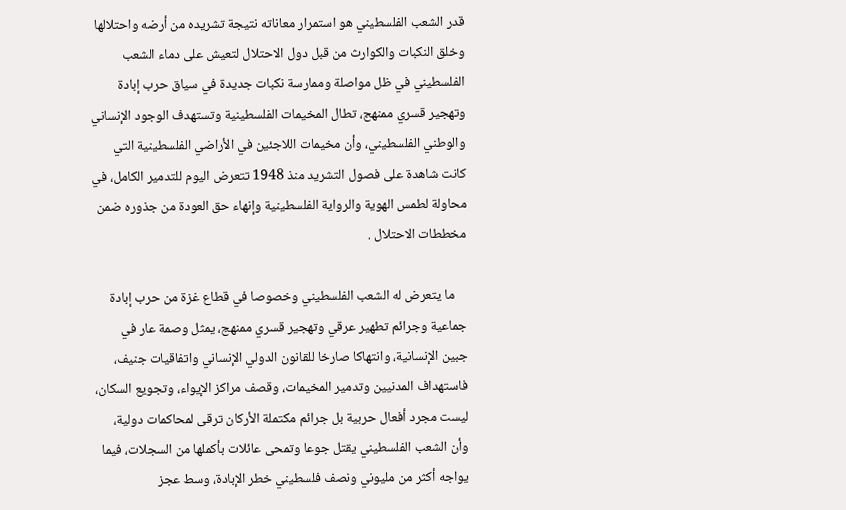قدر الشعب الفلسطيني هو استمرار معاناته نتيجة تشريده من أرضه واحتلالها وخلق النكبات والكوارث من قبل دول الاحتلال لتعيش على دماء الشعب الفلسطيني في ظل مواصلة وممارسة نكبات جديدة في سياق حرب إبادة وتهجير قسري ممنهج، تطال المخيمات الفلسطينية وتستهدف الوجود الإنساني والوطني الفلسطيني، وأن مخيمات اللاجئين في الأراضي الفلسطينية التي كانت شاهدة على فصول التشريد منذ 1948 تتعرض اليوم للتدمير الكامل، في محاولة لطمس الهوية والرواية الفلسطينية وإنهاء حق العودة من جذوره ضمن مخططات الاحتلال .

    ما يتعرض له الشعب الفلسطيني وخصوصا في قطاع غزة من حرب إبادة جماعية وجرائم تطهير عرقي وتهجير قسري ممنهج، يمثل وصمة عار في جبين الإنسانية، وانتهاكا صارخا للقانون الدولي الإنساني واتفاقيات جنيف، فاستهداف المدنيين وتدمير المخيمات، وقصف مراكز الإيواء، وتجويع السكان، ليست مجرد أفعال حربية بل جرائم مكتملة الأركان ترقى لمحاكمات دولية، وأن الشعب الفلسطيني يقتل جوعا وتمحى عائلات بأكملها من السجلات، فيما يواجه أكثر من مليوني ونصف فلسطيني خطر الإبادة، وسط عجز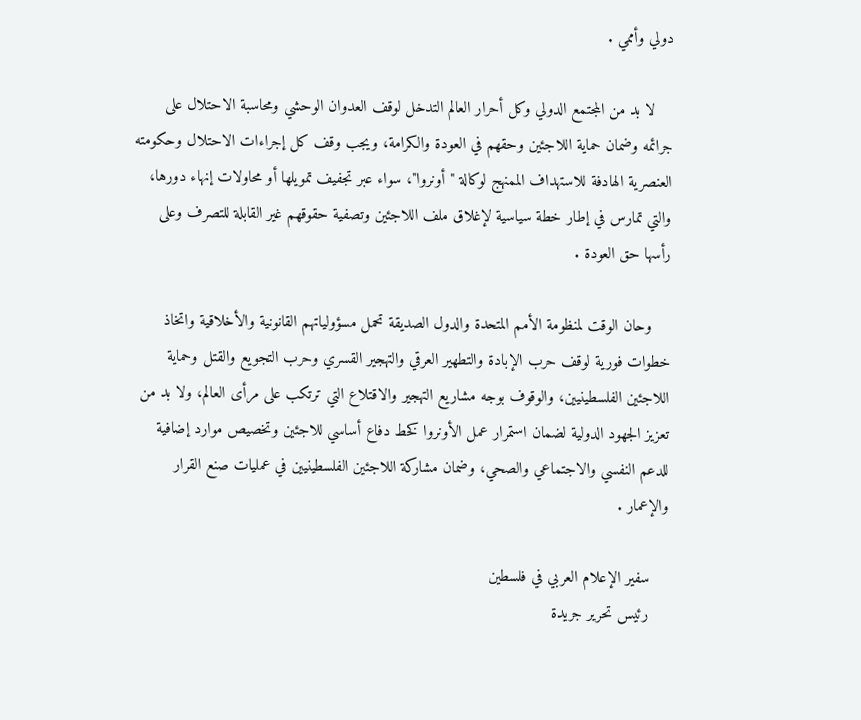دولي وأممي .

    لا بد من المجتمع الدولي وكل أحرار العالم التدخل لوقف العدوان الوحشي ومحاسبة الاحتلال على جرائمه وضمان حماية اللاجئين وحقهم في العودة والكرامة، ويجب وقف كل إجراءات الاحتلال وحكومته العنصرية الهادفة للاستهداف الممنهج لوكالة "أونروا"، سواء عبر تجفيف تمويلها أو محاولات إنهاء دورها، والتي تمارس في إطار خطة سياسية لإغلاق ملف اللاجئين وتصفية حقوقهم غير القابلة للتصرف وعلى رأسها حق العودة .

    وحان الوقت لمنظومة الأمم المتحدة والدول الصديقة تحمل مسؤولياتهم القانونية والأخلاقية واتخاذ خطوات فورية لوقف حرب الإبادة والتطهير العرقي والتهجير القسري وحرب التجويع والقتل وحماية اللاجئين الفلسطينيين، والوقوف بوجه مشاريع التهجير والاقتلاع التي ترتكب على مرأى العالم، ولا بد من تعزيز الجهود الدولية لضمان استمرار عمل الأونروا كخط دفاع أساسي للاجئين وتخصيص موارد إضافية للدعم النفسي والاجتماعي والصحي، وضمان مشاركة اللاجئين الفلسطينيين في عمليات صنع القرار والإعمار .

    سفير الإعلام العربي في فلسطين
    رئيس تحرير جريدة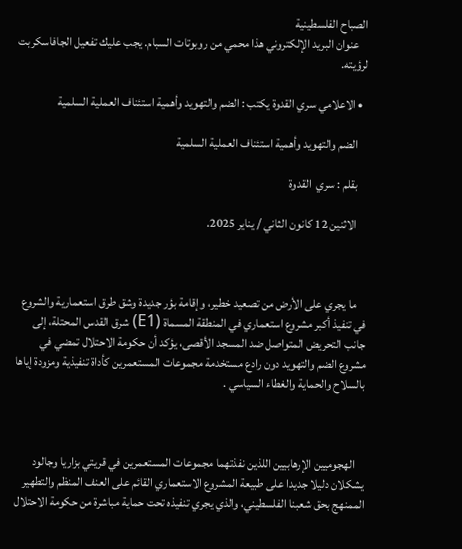الصباح الفلسطينية
    عنوان البريد الإلكتروني هذا محمي من روبوتات السبام. يجب عليك تفعيل الجافاسكربت لرؤيته.

  • الاعلامي سري القدوة يكتب : الضم والتهويد وأهمية استئناف العملية السلمية

    الضم والتهويد وأهمية استئناف العملية السلمية

    بقلم : سري  القدوة

    الاثنين 12 كانون الثاني / يناير 2025.



    ما يجري على الأرض من تصعيد خطير، وإقامة بؤر جديدة وشق طرق استعمارية والشروع في تنفيذ أكبر مشروع استعماري في المنطقة المسماة (E1) شرق القدس المحتلة، إلى جانب التحريض المتواصل ضد المسجد الأقصى، يؤكد أن حكومة الاحتلال تمضي في مشروع الضم والتهويد دون رادع مستخدمة مجموعات المستعمرين كأداة تنفيذية ومزودة إياها بالسلاح والحماية والغطاء السياسي .



    الهجوميين الإرهابيين اللذين نفذتهما مجموعات المستعمرين في قريتي بزاريا وجالود يشكلان دليلا جديدا على طبيعة المشروع الاستعماري القائم على العنف المنظم والتطهير الممنهج بحق شعبنا الفلسطيني، والذي يجري تنفيذه تحت حماية مباشرة من حكومة الاحتلال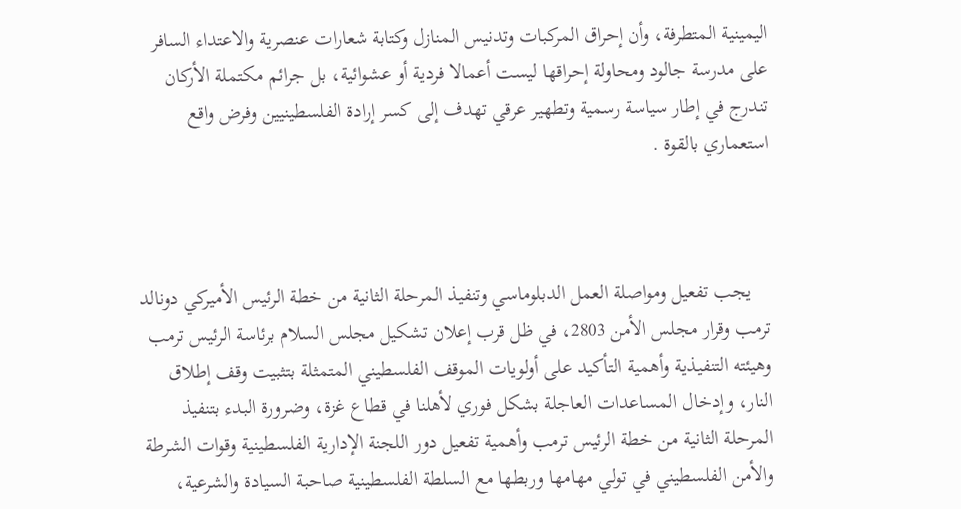اليمينية المتطرفة، وأن إحراق المركبات وتدنيس المنازل وكتابة شعارات عنصرية والاعتداء السافر على مدرسة جالود ومحاولة إحراقها ليست أعمالا فردية أو عشوائية، بل جرائم مكتملة الأركان تندرج في إطار سياسة رسمية وتطهير عرقي تهدف إلى كسر إرادة الفلسطينيين وفرض واقع استعماري بالقوة .



    يجب تفعيل ومواصلة العمل الدبلوماسي وتنفيذ المرحلة الثانية من خطة الرئيس الأميركي دونالد ترمب وقرار مجلس الأمن 2803، في ظل قرب إعلان تشكيل مجلس السلام برئاسة الرئيس ترمب وهيئته التنفيذية وأهمية التأكيد على أولويات الموقف الفلسطيني المتمثلة بتثبيت وقف إطلاق النار، وإدخال المساعدات العاجلة بشكل فوري لأهلنا في قطاع غزة، وضرورة البدء بتنفيذ المرحلة الثانية من خطة الرئيس ترمب وأهمية تفعيل دور اللجنة الإدارية الفلسطينية وقوات الشرطة والأمن الفلسطيني في تولي مهامها وربطها مع السلطة الفلسطينية صاحبة السيادة والشرعية،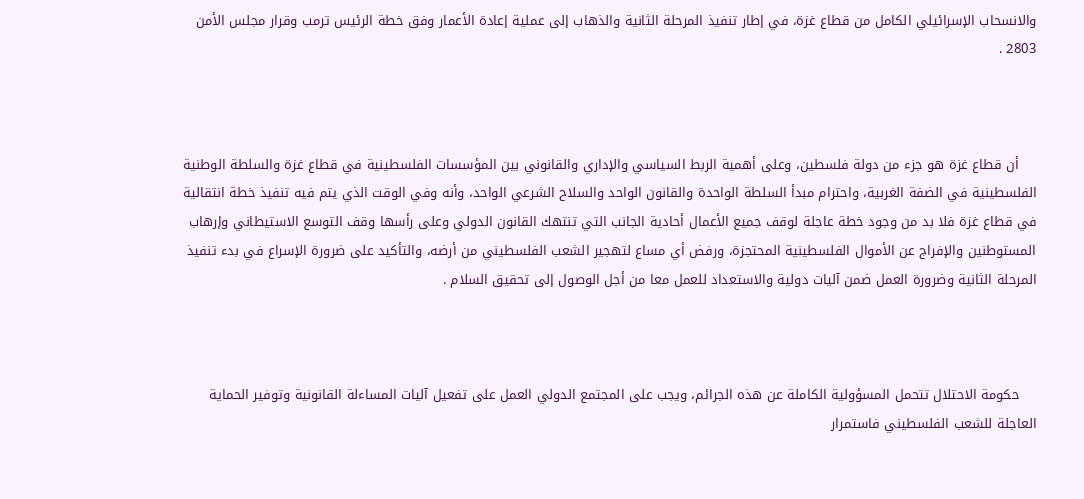والانسحاب الإسرائيلي الكامل من قطاع غزة، في إطار تنفيذ المرحلة الثانية والذهاب إلى عملية إعادة الأعمار وفق خطة الرئيس ترمب وقرار مجلس الأمن 2803 .



    أن قطاع غزة هو جزء من دولة فلسطين، وعلى أهمية الربط السياسي والإداري والقانوني بين المؤسسات الفلسطينية في قطاع غزة والسلطة الوطنية الفلسطينية في الضفة الغربية، واحترام مبدأ السلطة الواحدة والقانون الواحد والسلاح الشرعي الواحد، وأنه وفي الوقت الذي يتم فيه تنفيذ خطة انتقالية في قطاع غزة فلا بد من وجود خطة عاجلة لوقف جميع الأعمال أحادية الجانب التي تنتهك القانون الدولي وعلى رأسها وقف التوسع الاستيطاني وإرهاب المستوطنين والإفراج عن الأموال الفلسطينية المحتجزة، ورفض أي مساع لتهجير الشعب الفلسطيني من أرضه، والتأكيد على ضرورة الإسراع في بدء تنفيذ المرحلة الثانية وضرورة العمل ضمن آليات دولية والاستعداد للعمل معا من أجل الوصول إلى تحقيق السلام .



    حكومة الاحتلال تتحمل المسؤولية الكاملة عن هذه الجرائم، ويجب على المجتمع الدولي العمل على تفعيل آليات المساءلة القانونية وتوفير الحماية العاجلة للشعب الفلسطيني فاستمرار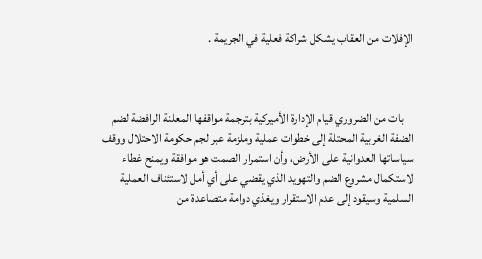الإفلات من العقاب يشكل شراكة فعلية في الجريمة .



    بات من الضروري قيام الإدارة الأميركية بترجمة مواقفها المعلنة الرافضة لضم الضفة الغربية المحتلة إلى خطوات عملية وملزمة عبر لجم حكومة الاحتلال ووقف سياساتها العدوانية على الأرض، وأن استمرار الصمت هو موافقة ويمنح غطاء لاستكمال مشروع الضم والتهويد الذي يقضي على أي أمل لاستئناف العملية السلمية وسيقود إلى عدم الاستقرار ويغذي دوامة متصاعدة من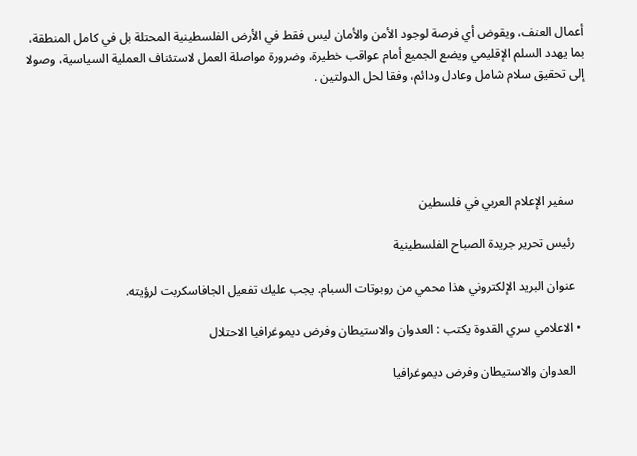أعمال العنف، ويقوض أي فرصة لوجود الأمن والأمان ليس فقط في الأرض الفلسطينية المحتلة بل في كامل المنطقة، بما يهدد السلم الإقليمي ويضع الجميع أمام عواقب خطيرة، وضرورة مواصلة العمل لاستئناف العملية السياسية، وصولا إلى تحقيق سلام شامل وعادل ودائم، وفقا لحل الدولتين .





    سفير الإعلام العربي في فلسطين

    رئيس تحرير جريدة الصباح الفلسطينية

    عنوان البريد الإلكتروني هذا محمي من روبوتات السبام. يجب عليك تفعيل الجافاسكربت لرؤيته.

  • الاعلامي سري القدوة يكتب : العدوان والاستيطان وفرض ديموغرافيا الاحتلال

    العدوان والاستيطان وفرض ديموغرافيا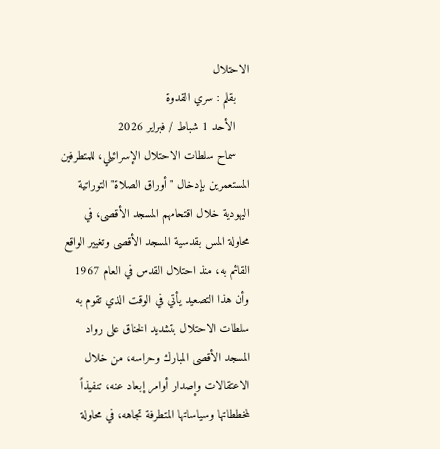الاحتلال
    بقلم : سري القدوة
    الأحد 1 شباط / فبراير 2026
    سماح سلطات الاحتلال الإسرائيلي، للمتطرفين المستعمرين بإدخال "أوراق الصلاة" التوراتية اليهودية خلال اقتحامهم المسجد الأقصى، في محاولة المس بقدسية المسجد الأقصى وتغيير الواقع القائم به، منذ احتلال القدس في العام 1967 وأن هذا التصعيد يأتي في الوقت الذي تقوم به سلطات الاحتلال بتشديد الخناق على رواد المسجد الأقصى المبارك وحراسه، من خلال الاعتقالات وإصدار أوامر إبعاد عنه، تنفيذاً لمخططاتها وسياساتها المتطرفة تجاهه، في محاولة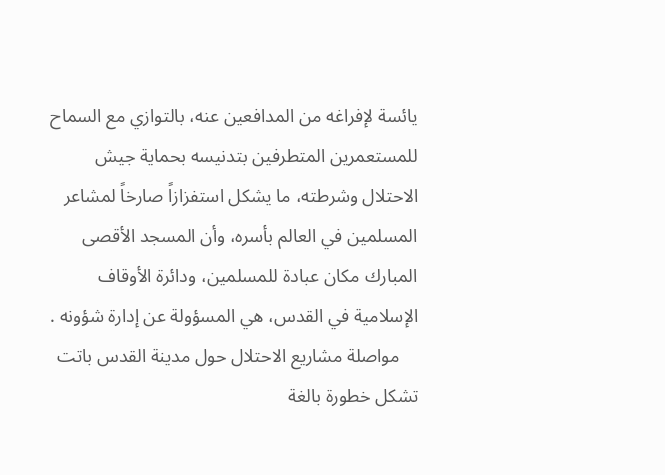يائسة لإفراغه من المدافعين عنه، بالتوازي مع السماح للمستعمرين المتطرفين بتدنيسه بحماية جيش الاحتلال وشرطته، ما يشكل استفزازاً صارخاً لمشاعر المسلمين في العالم بأسره، وأن المسجد الأقصى المبارك مكان عبادة للمسلمين، ودائرة الأوقاف الإسلامية في القدس، هي المسؤولة عن إدارة شؤونه .
    مواصلة مشاريع الاحتلال حول مدينة القدس باتت تشكل خطورة بالغة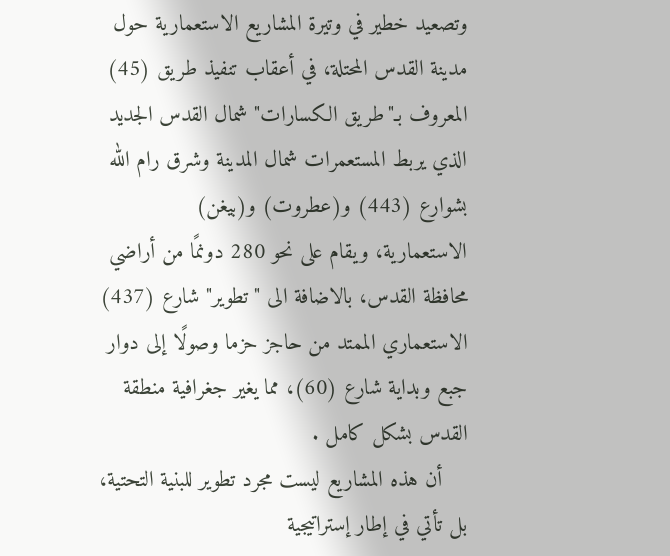وتصعيد خطير في وتيرة المشاريع الاستعمارية حول مدينة القدس المحتلة، في أعقاب تنفيذ طريق (45) المعروف بـ"طريق الكسارات" شمال القدس الجديد الذي يربط المستعمرات شمال المدينة وشرق رام الله بشوارع (443) و(عطروت) و(بيغن) الاستعمارية، ويقام على نحو 280 دونمًا من أراضي محافظة القدس، بالاضافة الى "تطوير" شارع (437) الاستعماري الممتد من حاجز حزما وصولًا إلى دوار جبع وبداية شارع (60)، مما يغير جغرافية منطقة القدس بشكل كامل .
    أن هذه المشاريع ليست مجرد تطوير للبنية التحتية، بل تأتي في إطار إستراتيجية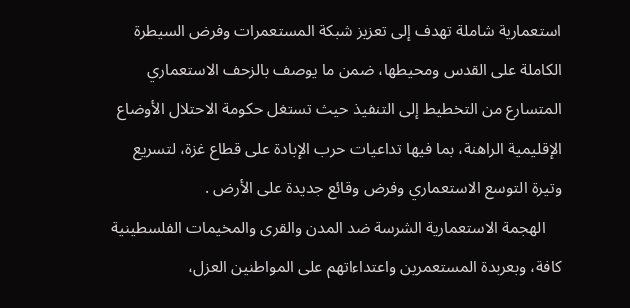استعمارية شاملة تهدف إلى تعزيز شبكة المستعمرات وفرض السيطرة الكاملة على القدس ومحيطها، ضمن ما يوصف بالزحف الاستعماري المتسارع من التخطيط إلى التنفيذ حيث تستغل حكومة الاحتلال الأوضاع الإقليمية الراهنة، بما فيها تداعيات حرب الإبادة على قطاع غزة، لتسريع وتيرة التوسع الاستعماري وفرض وقائع جديدة على الأرض .
    الهجمة الاستعمارية الشرسة ضد المدن والقرى والمخيمات الفلسطينية كافة، وبعربدة المستعمرين واعتداءاتهم على المواطنين العزل،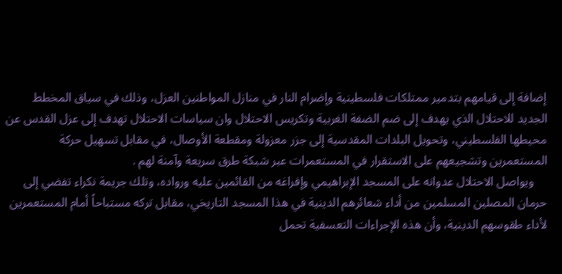إضافة إلى قيامهم بتدمير ممتلكات فلسطينية وإضرام النار في منازل المواطنين العزل، وذلك في سياق المخطط الجديد للاحتلال الذي يهدف إلى ضم الضفة الغربية وتكريس الاحتلال وان سياسات الاحتلال تهدف إلى عزل القدس عن محيطها الفلسطيني، وتحويل البلدات المقدسية إلى جزر معزولة ومقطعة الأوصال، في مقابل تسهيل حركة المستعمرين وتشجيعهم على الاستقرار في المستعمرات عبر شبكة طرق سريعة وآمنة لهم .
    ويواصل الاحتلال عدوانه على المسجد الإبراهيمي وإفراغه من القائمين عليه ورواده، وتلك جريمة نكراء تفضي إلى حرمان المصلين المسلمين من أداء شعائرهم الدينية في هذا المسجد التاريخي، مقابل تركه مستباحاً أمام المستعمرين لأداء طقوسهم الدينية، وأن هذه الإجراءات التعسفية تحمل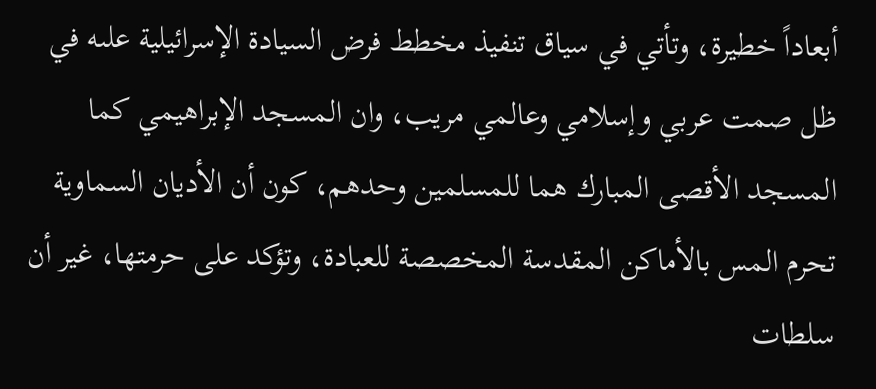أبعاداً خطيرة، وتأتي في سياق تنفيذ مخطط فرض السيادة الإسرائيلية علىه في ظل صمت عربي وإسلامي وعالمي مريب، وان المسجد الإبراهيمي كما المسجد الأقصى المبارك هما للمسلمين وحدهم، كون أن الأديان السماوية تحرم المس بالأماكن المقدسة المخصصة للعبادة، وتؤكد على حرمتها، غير أن سلطات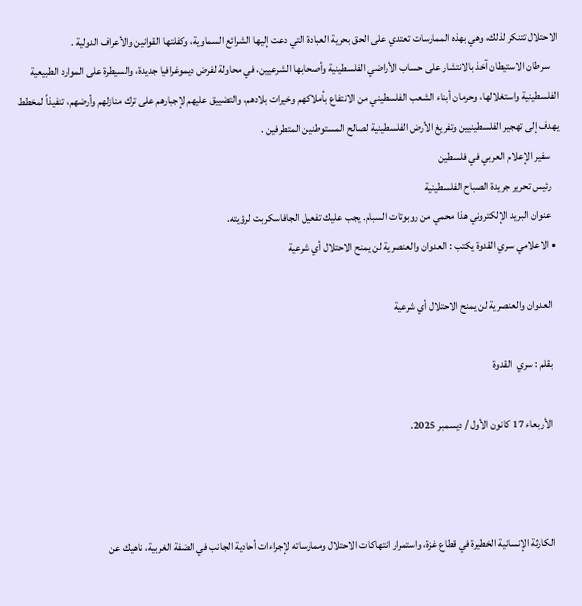الاحتلال تتنكر لذلك، وهي بهذه الممارسات تعتدي على الحق بحرية العبادة التي دعت إليها الشرائع السماوية، وكفلتها القوانين والأعراف الدولية .
    سرطان الاستيطان آخذ بالانتشار على حساب الأراضي الفلسطينية وأصحابها الشرعيين، في محاولة لفرض ديموغرافيا جديدة، والسيطرة على الموارد الطبيعية الفلسطينية واستغلالها، وحرمان أبناء الشعب الفلسطيني من الانتفاع بأملاكهم وخيرات بلادهم، والتضييق عليهم لإجبارهم على ترك منازلهم وأرضهم، تنفيذاً لمخطط يهدف إلى تهجير الفلسطينيين وتفريغ الأرض الفلسطينية لصالح المستوطنين المتطرفين .
    سفير الإعلام العربي في فلسطين
    رئيس تحرير جريدة الصباح الفلسطينية
    عنوان البريد الإلكتروني هذا محمي من روبوتات السبام. يجب عليك تفعيل الجافاسكربت لرؤيته.
  • الاعلامي سري القدوة يكتب : العدوان والعنصرية لن يمنح الاحتلال أي شرعية

    العدوان والعنصرية لن يمنح الاحتلال أي شرعية

    بقلم : سري  القدوة

    الأربعاء 17 كانون الأول / ديسمبر 2025.



    الكارثة الإنسانية الخطيرة في قطاع غزة، واستمرار انتهاكات الاحتلال وممارساته لإجراءات أحادية الجانب في الضفة الغربية، ناهيك عن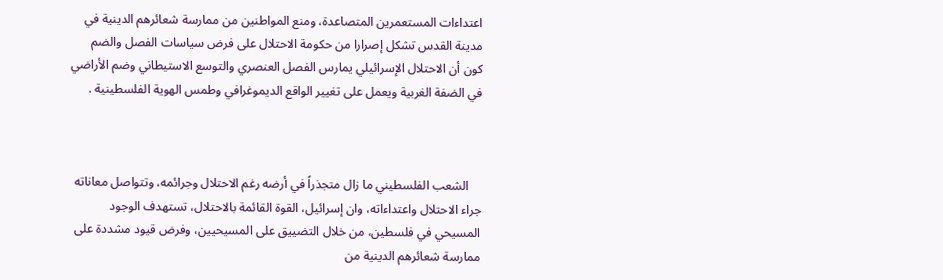اعتداءات المستعمرين المتصاعدة، ومنع المواطنين من ممارسة شعائرهم الدينية في مدينة القدس تشكل إصرارا من حكومة الاحتلال على فرض سياسات الفصل والضم كون أن الاحتلال الإسرائيلي يمارس الفصل العنصري والتوسع الاستيطاني وضم الأراضي في الضفة الغربية ويعمل على تغيير الواقع الديموغرافي وطمس الهوية الفلسطينية .



    الشعب الفلسطيني ما زال متجذراً في أرضه رغم الاحتلال وجرائمه، وتتواصل معاناته جراء الاحتلال واعتداءاته، وان إسرائيل، القوة القائمة بالاحتلال، تستهدف الوجود المسيحي في فلسطين، من خلال التضييق على المسيحيين، وفرض قيود مشددة على ممارسة شعائرهم الدينية من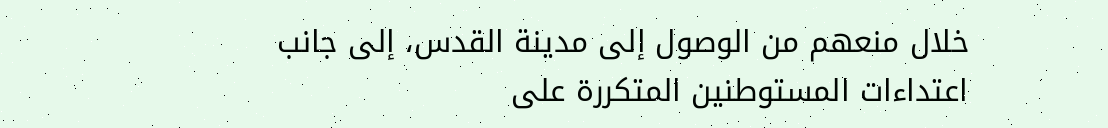خلال منعهم من الوصول إلى مدينة القدس، إلى جانب اعتداءات المستوطنين المتكررة على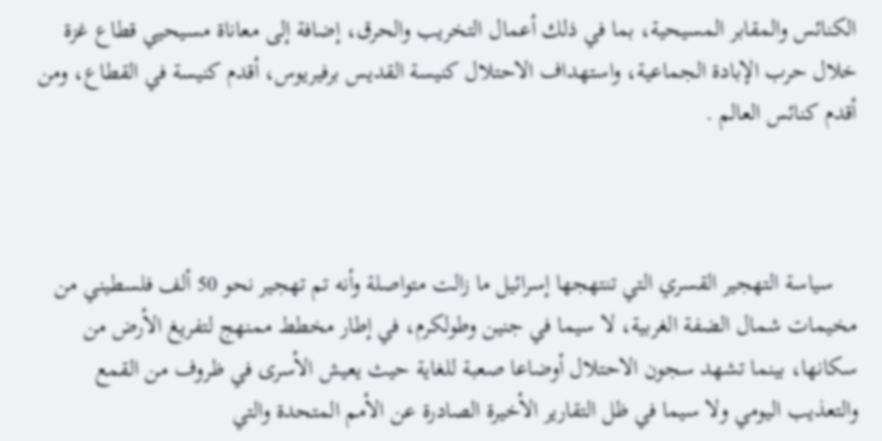الكنائس والمقابر المسيحية، بما في ذلك أعمال التخريب والحرق، إضافة إلى معاناة مسيحيي قطاع غزة خلال حرب الإبادة الجماعية، واستهداف الاحتلال كنيسة القديس برفيريوس، أقدم كنيسة في القطاع، ومن أقدم كنائس العالم .



    سياسة التهجير القسري التي تنتهجها إسرائيل ما زالت متواصلة وأنه تم تهجير نحو 50 ألف فلسطيني من مخيمات شمال الضفة الغربية، لا سيما في جنين وطولكرم، في إطار مخطط ممنهج لتفريغ الأرض من سكانها، بينما تشهد سجون الاحتلال أوضاعا صعبة للغاية حيث يعيش الأسرى في ظروف من القمع والتعذيب اليومي ولا سيما في ظل التقارير الأخيرة الصادرة عن الأمم المتحدة والتي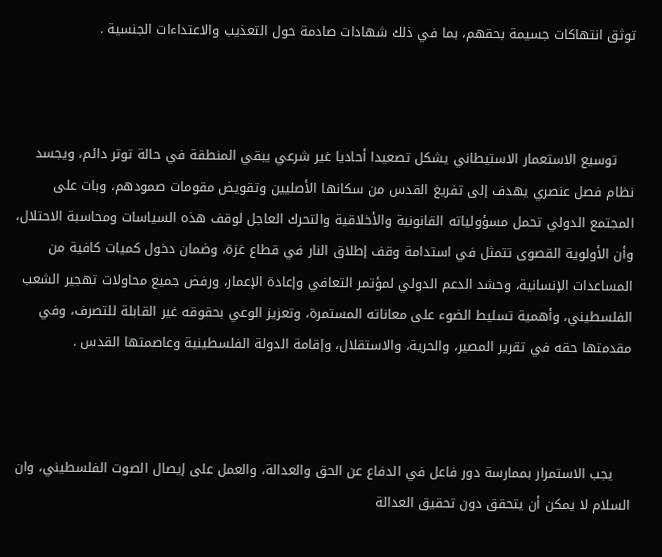توثق انتهاكات جسيمة بحقهم، بما في ذلك شهادات صادمة حول التعذيب والاعتداءات الجنسية .



    توسيع الاستعمار الاستيطاني يشكل تصعيدا أحاديا غير شرعي يبقي المنطقة في حالة توتر دائم، ويجسد نظام فصل عنصري يهدف إلى تفريغ القدس من سكانها الأصليين وتقويض مقومات صمودهم، وبات على المجتمع الدولي تحمل مسؤولياته القانونية والأخلاقية والتحرك العاجل لوقف هذه السياسات ومحاسبة الاحتلال، وأن الأولوية القصوى تتمثل في استدامة وقف إطلاق النار في قطاع غزة، وضمان دخول كميات كافية من المساعدات الإنسانية، وحشد الدعم الدولي لمؤتمر التعافي وإعادة الإعمار، ورفض جميع محاولات تهجير الشعب الفلسطيني، وأهمية تسليط الضوء على معاناته المستمرة، وتعزيز الوعي بحقوقه غير القابلة للتصرف، وفي مقدمتها حقه في تقرير المصير، والحرية، والاستقلال، وإقامة الدولة الفلسطينية وعاصمتها القدس .



    يجب الاستمرار بممارسة دور فاعل في الدفاع عن الحق والعدالة، والعمل على إيصال الصوت الفلسطيني، وان السلام لا يمكن أن يتحقق دون تحقيق العدالة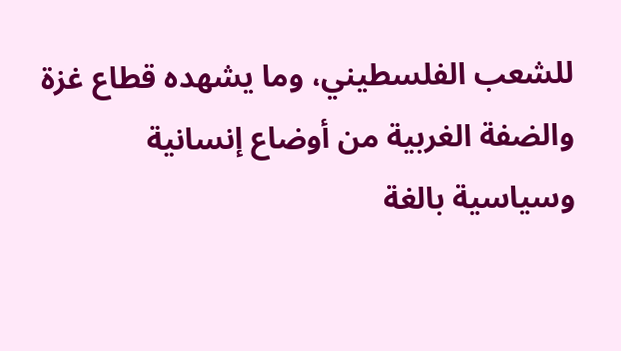للشعب الفلسطيني، وما يشهده قطاع غزة والضفة الغربية من أوضاع إنسانية وسياسية بالغة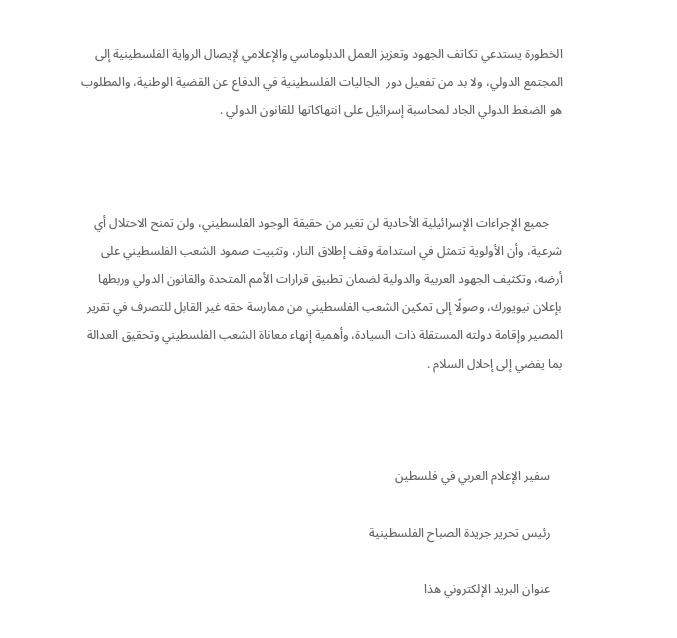الخطورة يستدعي تكاتف الجهود وتعزيز العمل الدبلوماسي والإعلامي لإيصال الرواية الفلسطينية إلى المجتمع الدولي، ولا بد من تفعيل دور  الجاليات الفلسطينية في الدفاع عن القضية الوطنية، والمطلوب هو الضغط الدولي الجاد لمحاسبة إسرائيل على انتهاكاتها للقانون الدولي .



    جميع الإجراءات الإسرائيلية الأحادية لن تغير من حقيقة الوجود الفلسطيني، ولن تمنح الاحتلال أي شرعية، وأن الأولوية تتمثل في استدامة وقف إطلاق النار، وتثبيت صمود الشعب الفلسطيني على أرضه، وتكثيف الجهود العربية والدولية لضمان تطبيق قرارات الأمم المتحدة والقانون الدولي وربطها بإعلان نيويورك، وصولًا إلى تمكين الشعب الفلسطيني من ممارسة حقه غير القابل للتصرف في تقرير المصير وإقامة دولته المستقلة ذات السيادة، وأهمية إنهاء معاناة الشعب الفلسطيني وتحقيق العدالة بما يفضي إلى إحلال السلام .



    سفير الإعلام العربي في فلسطين

    رئيس تحرير جريدة الصباح الفلسطينية

    عنوان البريد الإلكتروني هذا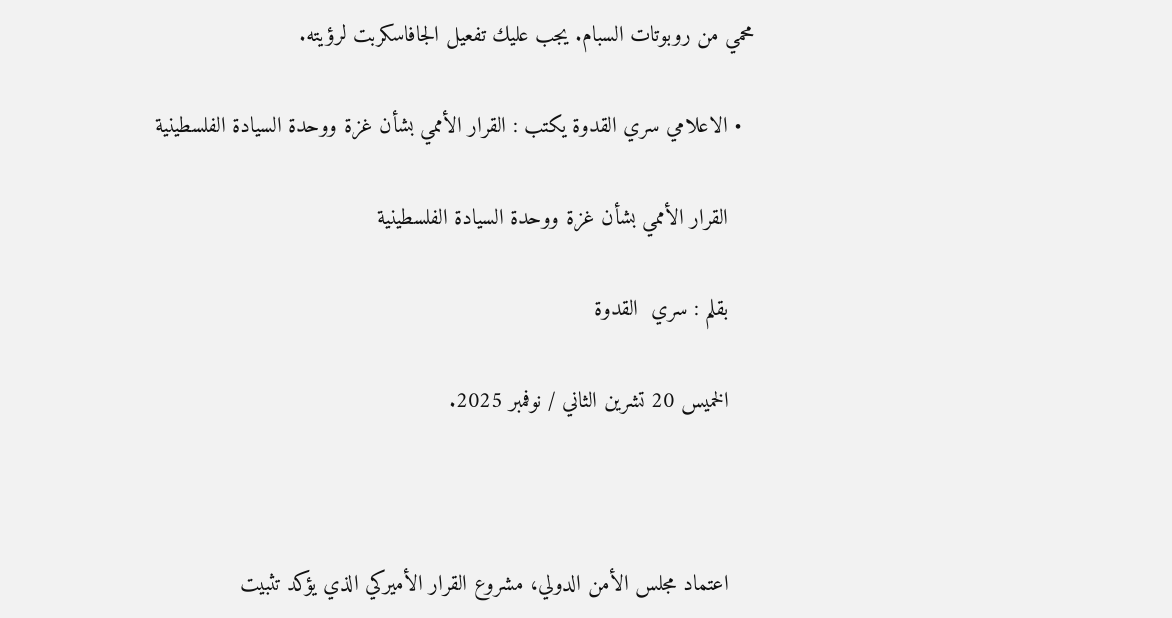محمي من روبوتات السبام. يجب عليك تفعيل الجافاسكربت لرؤيته.

  • الاعلامي سري القدوة يكتب : القرار الأممي بشأن غزة ووحدة السيادة الفلسطينية

    القرار الأممي بشأن غزة ووحدة السيادة الفلسطينية

    بقلم : سري  القدوة

    الخميس 20 تشرين الثاني / نوفمبر 2025.



    اعتماد مجلس الأمن الدولي، مشروع القرار الأميركي الذي يؤكد تثبيت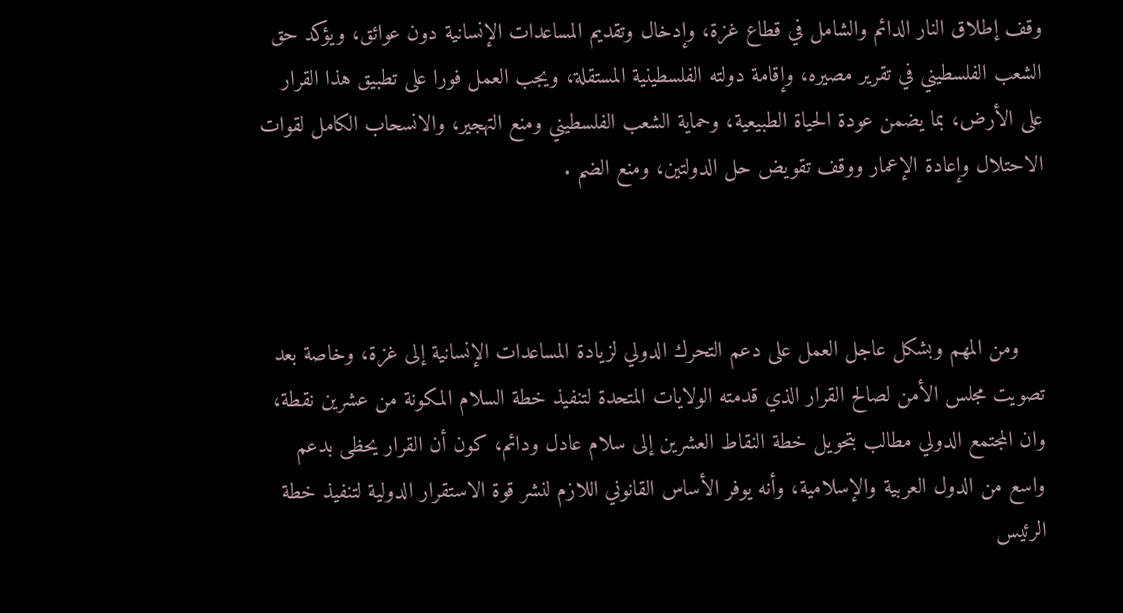وقف إطلاق النار الدائم والشامل في قطاع غزة، وإدخال وتقديم المساعدات الإنسانية دون عوائق، ويؤكد حق الشعب الفلسطيني في تقرير مصيره، وإقامة دولته الفلسطينية المستقلة، ويجب العمل فورا على تطبيق هذا القرار على الأرض، بما يضمن عودة الحياة الطبيعية، وحماية الشعب الفلسطيني ومنع التهجير، والانسحاب الكامل لقوات الاحتلال وإعادة الإعمار ووقف تقويض حل الدولتين، ومنع الضم .



    ومن المهم وبشكل عاجل العمل على دعم التحرك الدولي لزيادة المساعدات الإنسانية إلى غزة، وخاصة بعد تصويت مجلس الأمن لصالح القرار الذي قدمته الولايات المتحدة لتنفيذ خطة السلام المكونة من عشرين نقطة، وان المجتمع الدولي مطالب بتحويل خطة النقاط العشرين إلى سلام عادل ودائم، كون أن القرار يحظى بدعم واسع من الدول العربية والإسلامية، وأنه يوفر الأساس القانوني اللازم لنشر قوة الاستقرار الدولية لتنفيذ خطة الرئيس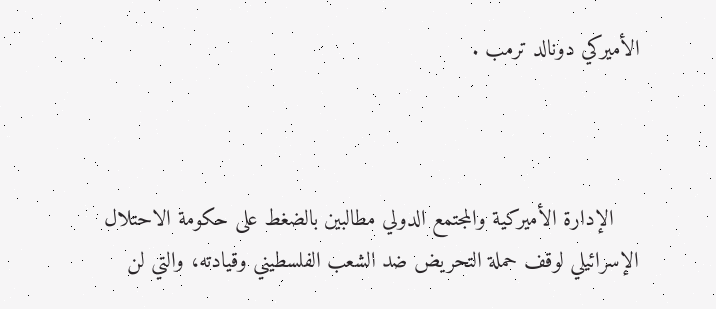الأميركي دونالد ترمب .



    الإدارة الأميركية والمجتمع الدولي مطالبين بالضغط على حكومة الاحتلال الإسرائيلي لوقف حملة التحريض ضد الشعب الفلسطيني وقيادته، والتي لن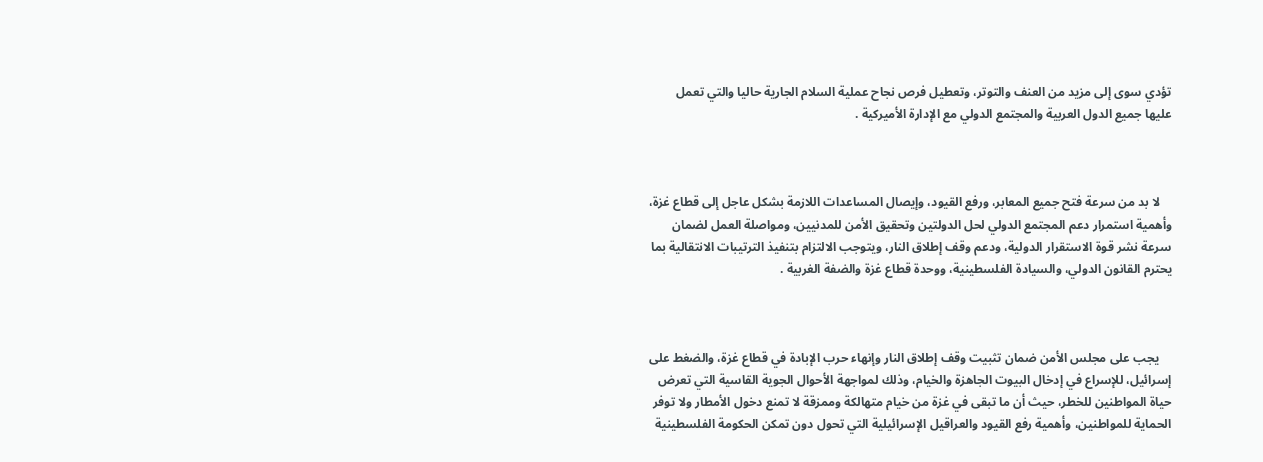تؤدي سوى إلى مزيد من العنف والتوتر، وتعطيل فرص نجاح عملية السلام الجارية حاليا والتي تعمل عليها جميع الدول العربية والمجتمع الدولي مع الإدارة الأميركية .



    لا بد من سرعة فتح جميع المعابر، ورفع القيود، وإيصال المساعدات اللازمة بشكل عاجل إلى قطاع غزة، وأهمية استمرار دعم المجتمع الدولي لحل الدولتين وتحقيق الأمن للمدنيين، ومواصلة العمل لضمان سرعة نشر قوة الاستقرار الدولية، ودعم وقف إطلاق النار، ويتوجب الالتزام بتنفيذ الترتيبات الانتقالية بما يحترم القانون الدولي، والسيادة الفلسطينية، ووحدة قطاع غزة والضفة الغربية .



    يجب على مجلس الأمن ضمان تثبيت وقف إطلاق النار وإنهاء حرب الإبادة في قطاع غزة، والضغط على إسرائيل، للإسراع في إدخال البيوت الجاهزة والخيام، وذلك لمواجهة الأحوال الجوية القاسية التي تعرض حياة المواطنين للخطر، حيث أن ما تبقى في غزة من خيام متهالكة وممزقة لا تمنع دخول الأمطار ولا توفر الحماية للمواطنين، وأهمية رفع القيود والعراقيل الإسرائيلية التي تحول دون تمكن الحكومة الفلسطينية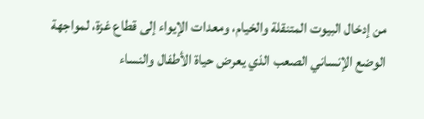من إدخال البيوت المتنقلة والخيام، ومعدات الإيواء إلى قطاع غزة، لمواجهة الوضع الإنساني الصعب الذي يعرض حياة الأطفال والنساء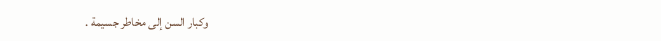وكبار السن إلى مخاطر جسيمة .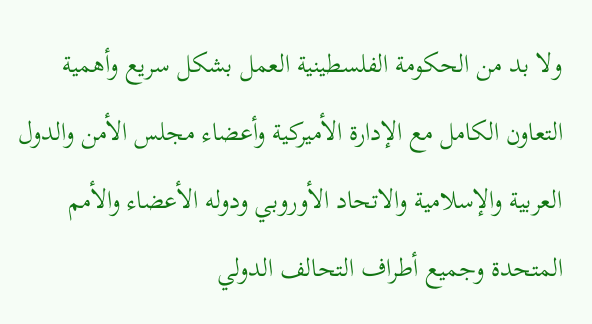ولا بد من الحكومة الفلسطينية العمل بشكل سريع وأهمية التعاون الكامل مع الإدارة الأميركية وأعضاء مجلس الأمن والدول العربية والإسلامية والاتحاد الأوروبي ودوله الأعضاء والأمم المتحدة وجميع أطراف التحالف الدولي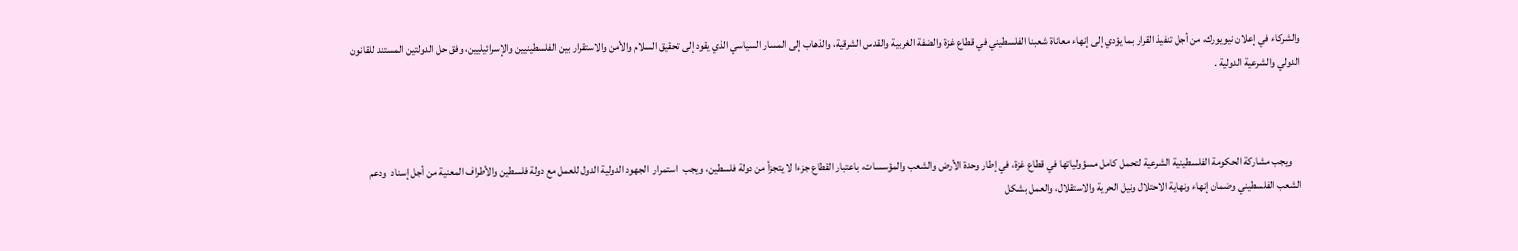والشركاء في إعلان نيويورك، من أجل تنفيذ القرار بما يؤدي إلى إنهاء معاناة شعبنا الفلسطيني في قطاع غزة والضفة الغربية والقدس الشرقية، والذهاب إلى المسار السياسي الذي يقود إلى تحقيق السلام والأمن والاستقرار بين الفلسطينيين والإسرائيليين، وفق حل الدولتين المستند للقانون الدولي والشرعية الدولية .



    ويجب مشاركة الحكومة الفلسطينية الشرعية لتحمل كامل مسؤولياتها في قطاع غزة، في إطار وحدة الأرض والشعب والمؤسسات، باعتبار القطاع جزءا لا يتجزأ من دولة فلسطين، ويجب  استمرار  الجهود الدولية الدول للعمل مع دولة فلسطين والأطراف المعنية من أجل إسناد  ودعم الشعب الفلسطيني وضمان إنهاء ونهاية الاحتلال ونيل الحرية والاستقلال، والعمل بشكل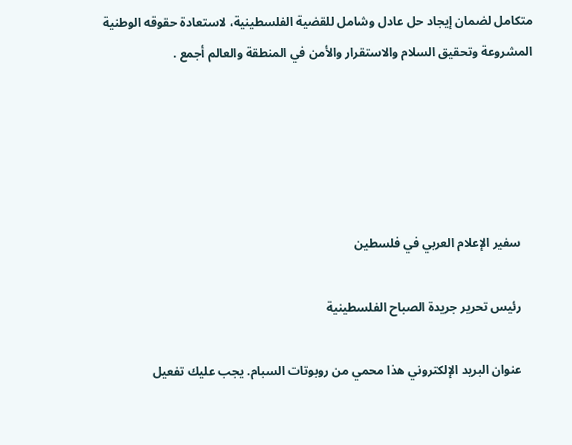متكامل لضمان إيجاد حل عادل وشامل للقضية الفلسطينية، لاستعادة حقوقه الوطنية المشروعة وتحقيق السلام والاستقرار والأمن في المنطقة والعالم أجمع .





    سفير الإعلام العربي في فلسطين

    رئيس تحرير جريدة الصباح الفلسطينية

    عنوان البريد الإلكتروني هذا محمي من روبوتات السبام. يجب عليك تفعيل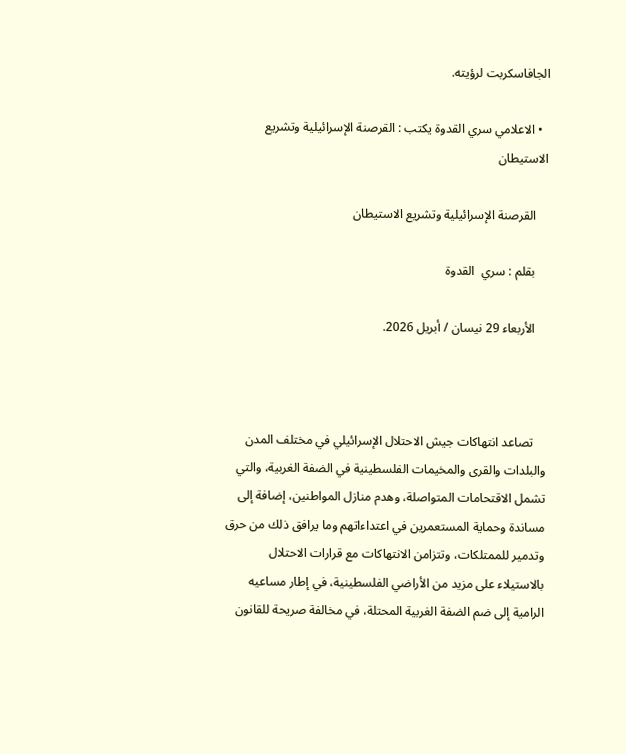الجافاسكربت لرؤيته.

  • الاعلامي سري القدوة يكتب : القرصنة الإسرائيلية وتشريع الاستيطان

    القرصنة الإسرائيلية وتشريع الاستيطان

    بقلم : سري  القدوة

    الأربعاء 29 نيسان / أبريل 2026.



    تصاعد انتهاكات جيش الاحتلال الإسرائيلي في مختلف المدن والبلدات والقرى والمخيمات الفلسطينية في الضفة الغربية، والتي تشمل الاقتحامات المتواصلة، وهدم منازل المواطنين، إضافة إلى مساندة وحماية المستعمرين في اعتداءاتهم وما يرافق ذلك من حرق وتدمير للممتلكات، وتتزامن الانتهاكات مع قرارات الاحتلال بالاستيلاء على مزيد من الأراضي الفلسطينية، في إطار مساعيه الرامية إلى ضم الضفة الغربية المحتلة، في مخالفة صريحة للقانون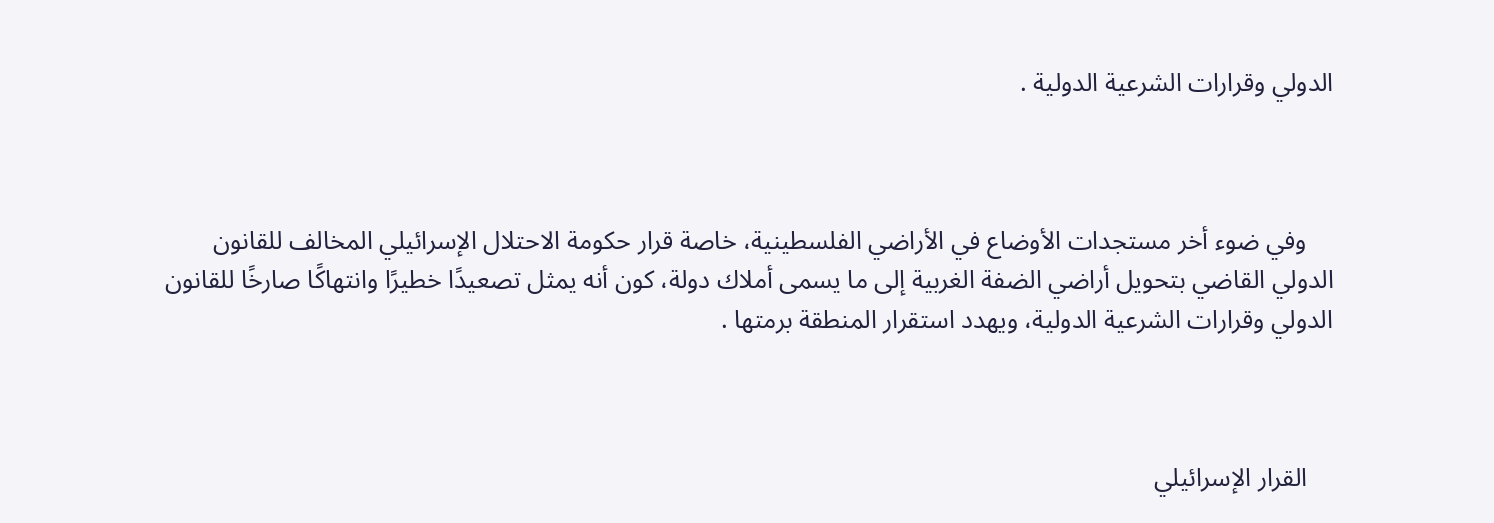الدولي وقرارات الشرعية الدولية .



    وفي ضوء أخر مستجدات الأوضاع في الأراضي الفلسطينية، خاصة قرار حكومة الاحتلال الإسرائيلي المخالف للقانون الدولي القاضي بتحويل أراضي الضفة الغربية إلى ما يسمى أملاك دولة، كون أنه يمثل تصعيدًا خطيرًا وانتهاكًا صارخًا للقانون الدولي وقرارات الشرعية الدولية، ويهدد استقرار المنطقة برمتها .



    القرار الإسرائيلي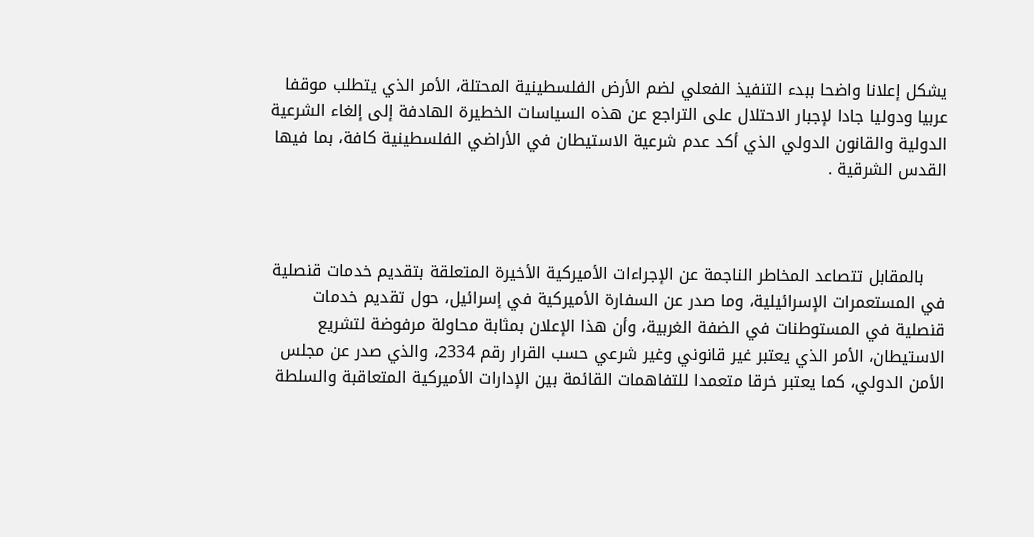يشكل إعلانا واضحا ببدء التنفيذ الفعلي لضم الأرض الفلسطينية المحتلة، الأمر الذي يتطلب موقفا عربيا ودوليا جادا لإجبار الاحتلال على التراجع عن هذه السياسات الخطيرة الهادفة إلى إلغاء الشرعية الدولية والقانون الدولي الذي أكد عدم شرعية الاستيطان في الأراضي الفلسطينية كافة، بما فيها القدس الشرقية .



    بالمقابل تتصاعد المخاطر الناجمة عن الإجراءات الأميركية الأخيرة المتعلقة بتقديم خدمات قنصلية في المستعمرات الإسرائيلية، وما صدر عن السفارة الأميركية في إسرائيل، حول تقديم خدمات قنصلية في المستوطنات في الضفة الغربية، وأن هذا الإعلان بمثابة محاولة مرفوضة لتشريع الاستيطان، الأمر الذي يعتبر غير قانوني وغير شرعي حسب القرار رقم 2334، والذي صدر عن مجلس الأمن الدولي، كما يعتبر خرقا متعمدا للتفاهمات القائمة بين الإدارات الأميركية المتعاقبة والسلطة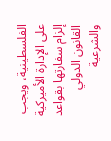الفلسطينية، ويجب على الإدارة الأميركية إلزام سفارتها بقواعد القانون الدولي والشرعية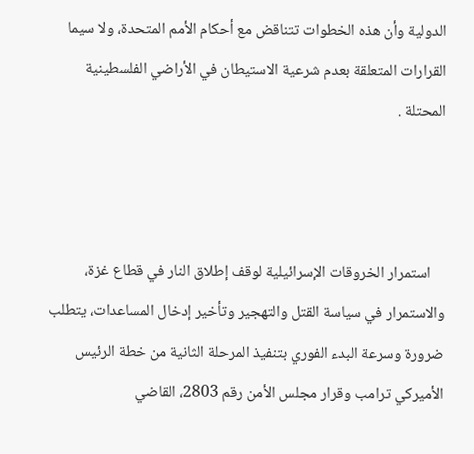الدولية وأن هذه الخطوات تتناقض مع أحكام الأمم المتحدة، ولا سيما القرارات المتعلقة بعدم شرعية الاستيطان في الأراضي الفلسطينية المحتلة .



    استمرار الخروقات الإسرائيلية لوقف إطلاق النار في قطاع غزة، والاستمرار في سياسة القتل والتهجير وتأخير إدخال المساعدات، يتطلب ضرورة وسرعة البدء الفوري بتنفيذ المرحلة الثانية من خطة الرئيس الأميركي ترامب وقرار مجلس الأمن رقم 2803، القاضي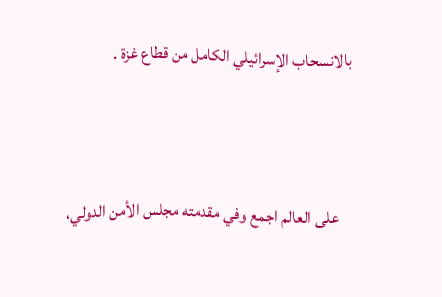بالانسحاب الإسرائيلي الكامل من قطاع غزة .



    على العالم اجمع وفي مقدمته مجلس الأمن الدولي،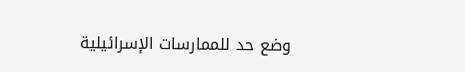وضع حد للممارسات الإسرائيلية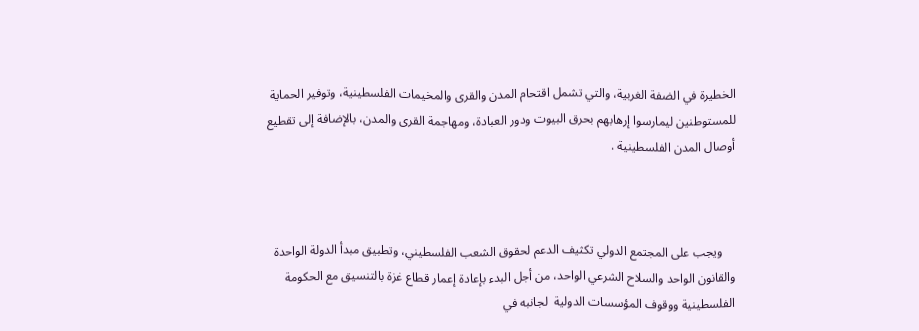الخطيرة في الضفة الغربية، والتي تشمل اقتحام المدن والقرى والمخيمات الفلسطينية، وتوفير الحماية للمستوطنين ليمارسوا إرهابهم بحرق البيوت ودور العبادة، ومهاجمة القرى والمدن، بالإضافة إلى تقطيع أوصال المدن الفلسطينية .



    ويجب على المجتمع الدولي تكثيف الدعم لحقوق الشعب الفلسطيني، وتطبيق مبدأ الدولة الواحدة والقانون الواحد والسلاح الشرعي الواحد، من أجل البدء بإعادة إعمار قطاع غزة بالتنسيق مع الحكومة الفلسطينية ووقوف المؤسسات الدولية  لجانبه في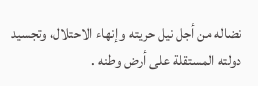نضاله من أجل نيل حريته وإنهاء الاحتلال، وتجسيد دولته المستقلة على أرض وطنه .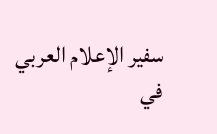سفير الإعلام العربي في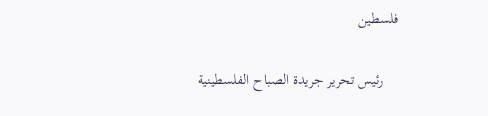فلسطين

    رئيس تحرير جريدة الصباح الفلسطينية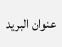عنوان البريد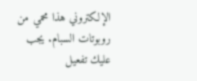الإلكتروني هذا محمي من روبوتات السبام. يجب عليك تفعيل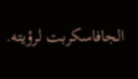الجافاسكربت لرؤيته.